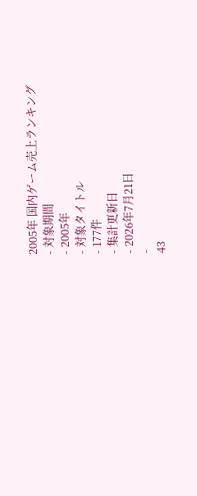2005年 国内ゲーム売上ランキング
- 対象期間
- 2005年
- 対象タイトル
- 177件
- 集計更新日
- 2026年7月21日
-
43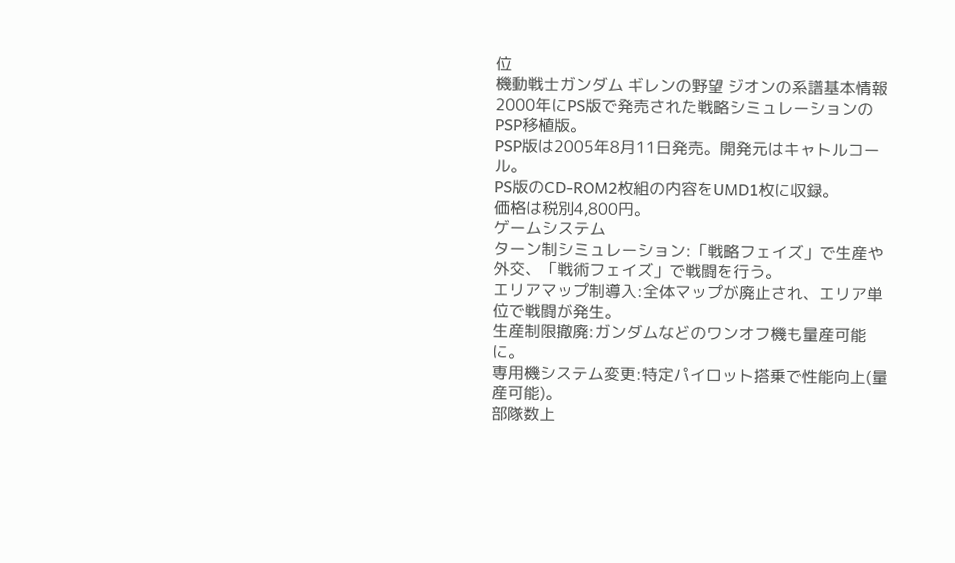位
機動戦士ガンダム ギレンの野望 ジオンの系譜基本情報
2000年にPS版で発売された戦略シミュレーションのPSP移植版。
PSP版は2005年8月11日発売。開発元はキャトルコール。
PS版のCD-ROM2枚組の内容をUMD1枚に収録。
価格は税別4,800円。
ゲームシステム
ターン制シミュレーション:「戦略フェイズ」で生産や外交、「戦術フェイズ」で戦闘を行う。
エリアマップ制導入:全体マップが廃止され、エリア単位で戦闘が発生。
生産制限撤廃:ガンダムなどのワンオフ機も量産可能に。
専用機システム変更:特定パイロット搭乗で性能向上(量産可能)。
部隊数上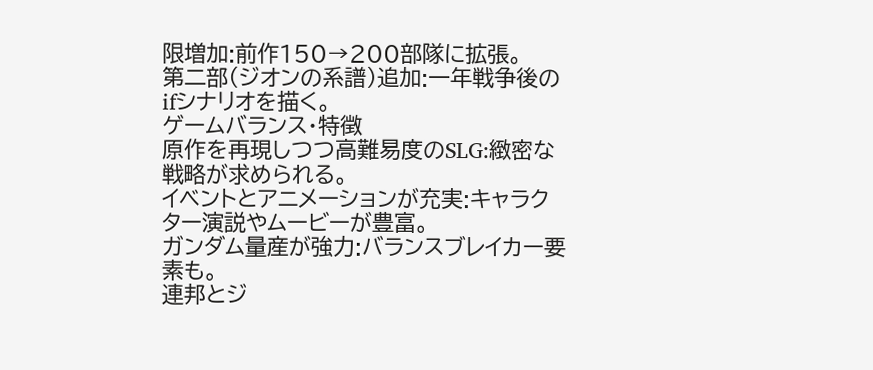限増加:前作150→200部隊に拡張。
第二部(ジオンの系譜)追加:一年戦争後のifシナリオを描く。
ゲームバランス・特徴
原作を再現しつつ高難易度のSLG:緻密な戦略が求められる。
イベントとアニメーションが充実:キャラクター演説やムービーが豊富。
ガンダム量産が強力:バランスブレイカー要素も。
連邦とジ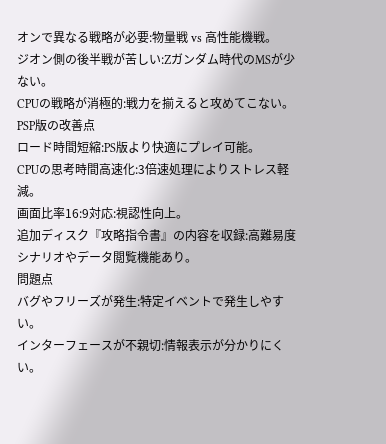オンで異なる戦略が必要:物量戦 vs 高性能機戦。
ジオン側の後半戦が苦しい:Zガンダム時代のMSが少ない。
CPUの戦略が消極的:戦力を揃えると攻めてこない。
PSP版の改善点
ロード時間短縮:PS版より快適にプレイ可能。
CPUの思考時間高速化:3倍速処理によりストレス軽減。
画面比率16:9対応:視認性向上。
追加ディスク『攻略指令書』の内容を収録:高難易度シナリオやデータ閲覧機能あり。
問題点
バグやフリーズが発生:特定イベントで発生しやすい。
インターフェースが不親切:情報表示が分かりにくい。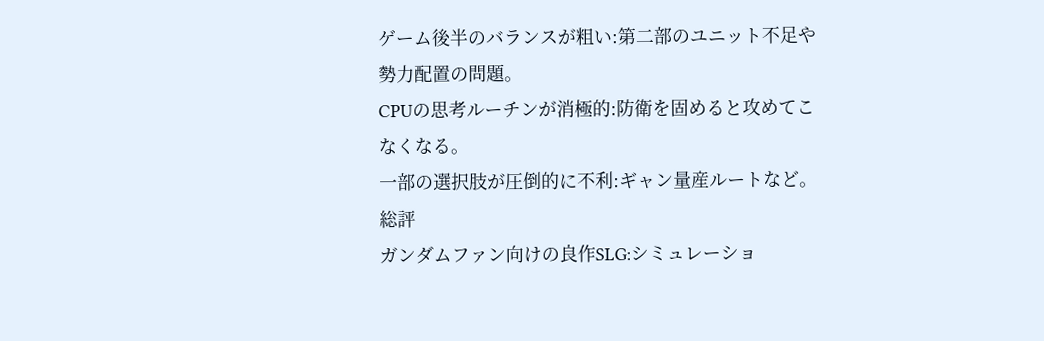ゲーム後半のバランスが粗い:第二部のユニット不足や勢力配置の問題。
CPUの思考ルーチンが消極的:防衛を固めると攻めてこなくなる。
一部の選択肢が圧倒的に不利:ギャン量産ルートなど。
総評
ガンダムファン向けの良作SLG:シミュレーショ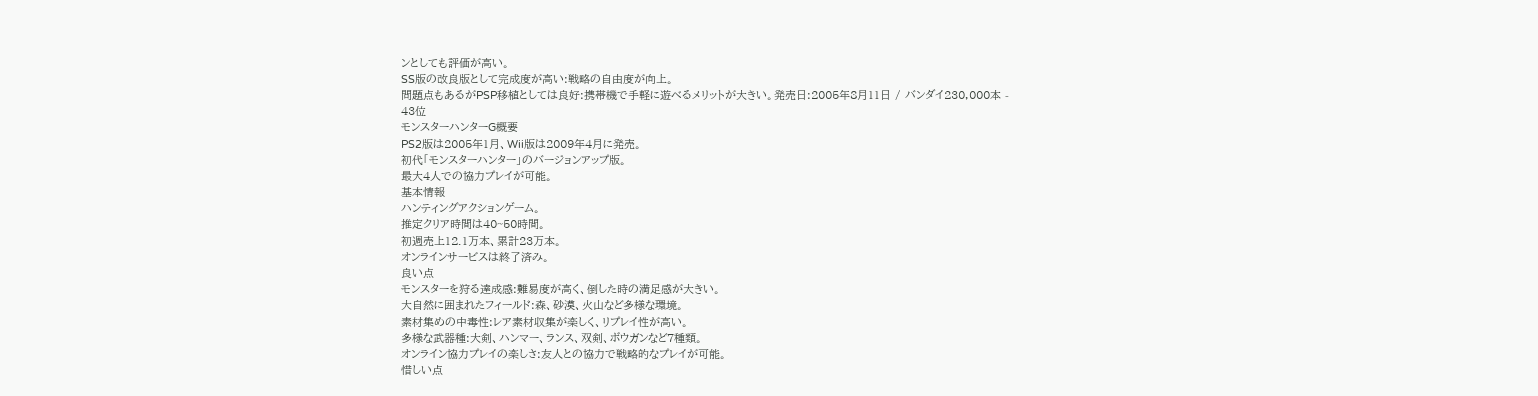ンとしても評価が高い。
SS版の改良版として完成度が高い:戦略の自由度が向上。
問題点もあるがPSP移植としては良好:携帯機で手軽に遊べるメリットが大きい。発売日:2005年8月11日 / バンダイ230,000本 -
43位
モンスターハンターG概要
PS2版は2005年1月、Wii版は2009年4月に発売。
初代「モンスターハンター」のバージョンアップ版。
最大4人での協力プレイが可能。
基本情報
ハンティングアクションゲーム。
推定クリア時間は40~50時間。
初週売上12.1万本、累計23万本。
オンラインサービスは終了済み。
良い点
モンスターを狩る達成感:難易度が高く、倒した時の満足感が大きい。
大自然に囲まれたフィールド:森、砂漠、火山など多様な環境。
素材集めの中毒性:レア素材収集が楽しく、リプレイ性が高い。
多様な武器種:大剣、ハンマー、ランス、双剣、ボウガンなど7種類。
オンライン協力プレイの楽しさ:友人との協力で戦略的なプレイが可能。
惜しい点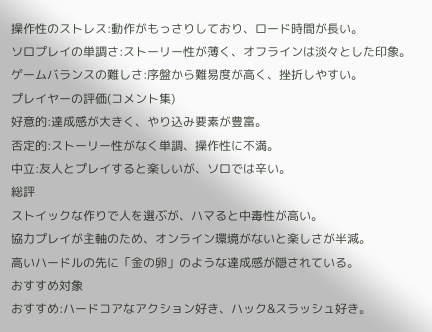操作性のストレス:動作がもっさりしており、ロード時間が長い。
ソロプレイの単調さ:ストーリー性が薄く、オフラインは淡々とした印象。
ゲームバランスの難しさ:序盤から難易度が高く、挫折しやすい。
プレイヤーの評価(コメント集)
好意的:達成感が大きく、やり込み要素が豊富。
否定的:ストーリー性がなく単調、操作性に不満。
中立:友人とプレイすると楽しいが、ソロでは辛い。
総評
ストイックな作りで人を選ぶが、ハマると中毒性が高い。
協力プレイが主軸のため、オンライン環境がないと楽しさが半減。
高いハードルの先に「金の卵」のような達成感が隠されている。
おすすめ対象
おすすめ:ハードコアなアクション好き、ハック&スラッシュ好き。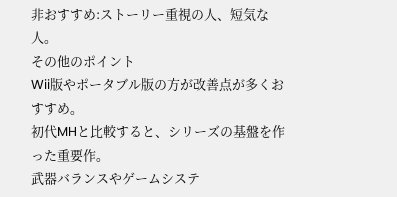非おすすめ:ストーリー重視の人、短気な人。
その他のポイント
Wii版やポータブル版の方が改善点が多くおすすめ。
初代MHと比較すると、シリーズの基盤を作った重要作。
武器バランスやゲームシステ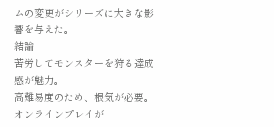ムの変更がシリーズに大きな影響を与えた。
結論
苦労してモンスターを狩る達成感が魅力。
高難易度のため、根気が必要。
オンラインプレイが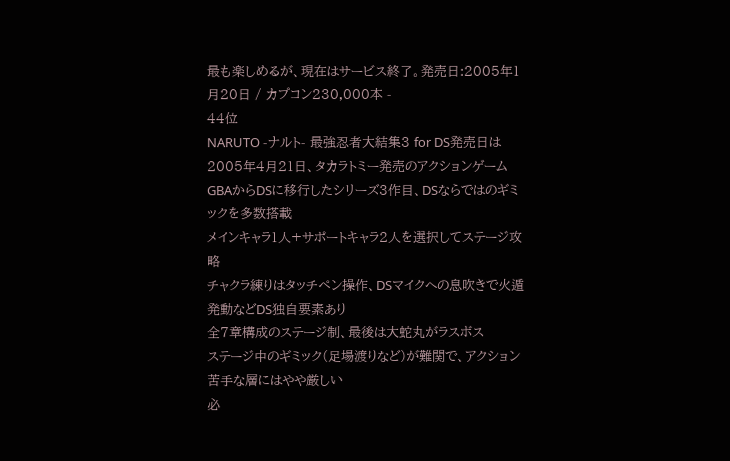最も楽しめるが、現在はサービス終了。発売日:2005年1月20日 / カプコン230,000本 -
44位
NARUTO -ナルト- 最強忍者大結集3 for DS発売日は2005年4月21日、タカラトミー発売のアクションゲーム
GBAからDSに移行したシリーズ3作目、DSならではのギミックを多数搭載
メインキャラ1人+サポートキャラ2人を選択してステージ攻略
チャクラ練りはタッチペン操作、DSマイクへの息吹きで火遁発動などDS独自要素あり
全7章構成のステージ制、最後は大蛇丸がラスボス
ステージ中のギミック(足場渡りなど)が難関で、アクション苦手な層にはやや厳しい
必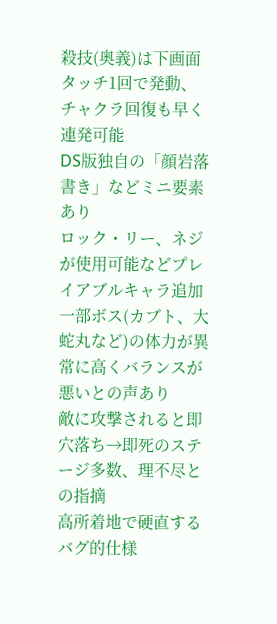殺技(奥義)は下画面タッチ1回で発動、チャクラ回復も早く連発可能
DS版独自の「顔岩落書き」などミニ要素あり
ロック・リー、ネジが使用可能などプレイアブルキャラ追加
一部ボス(カブト、大蛇丸など)の体力が異常に高くバランスが悪いとの声あり
敵に攻撃されると即穴落ち→即死のステージ多数、理不尽との指摘
高所着地で硬直するバグ的仕様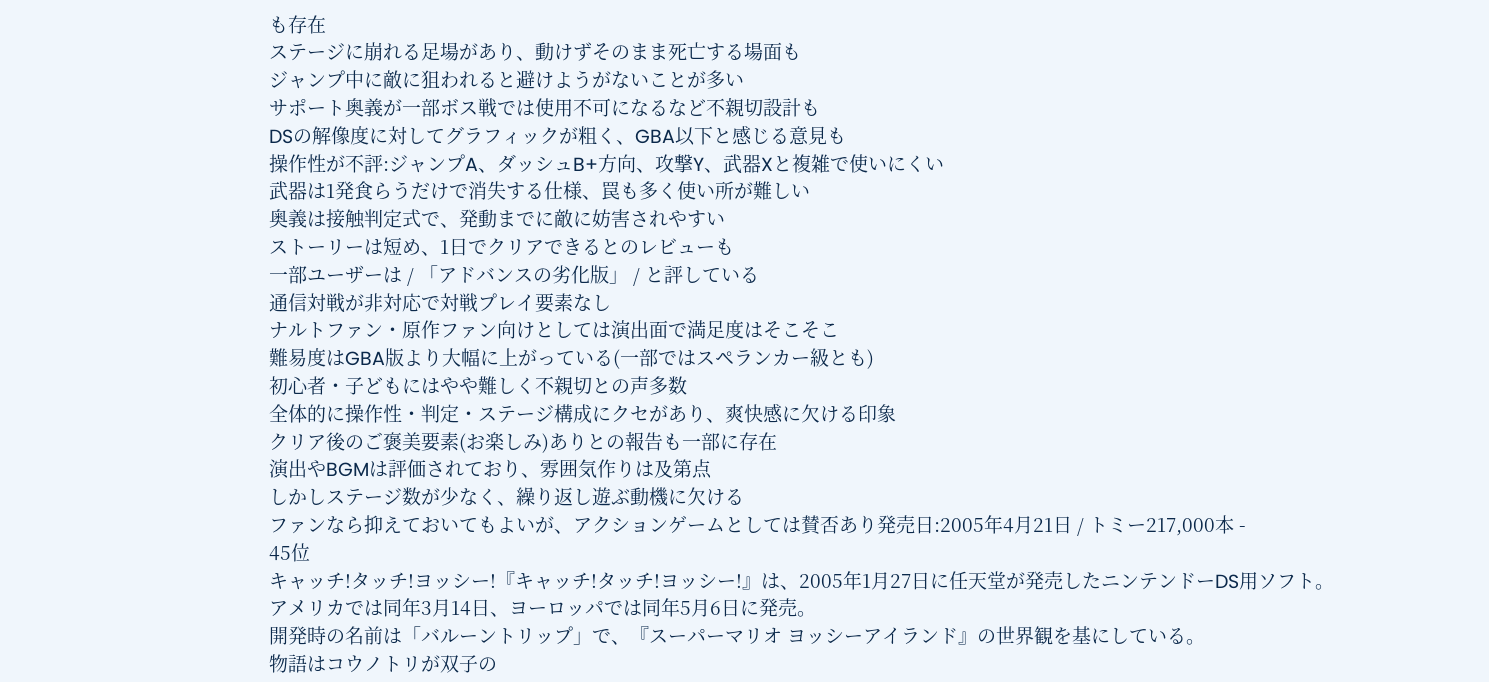も存在
ステージに崩れる足場があり、動けずそのまま死亡する場面も
ジャンプ中に敵に狙われると避けようがないことが多い
サポート奥義が一部ボス戦では使用不可になるなど不親切設計も
DSの解像度に対してグラフィックが粗く、GBA以下と感じる意見も
操作性が不評:ジャンプA、ダッシュB+方向、攻撃Y、武器Xと複雑で使いにくい
武器は1発食らうだけで消失する仕様、罠も多く使い所が難しい
奥義は接触判定式で、発動までに敵に妨害されやすい
ストーリーは短め、1日でクリアできるとのレビューも
一部ユーザーは / 「アドバンスの劣化版」 / と評している
通信対戦が非対応で対戦プレイ要素なし
ナルトファン・原作ファン向けとしては演出面で満足度はそこそこ
難易度はGBA版より大幅に上がっている(一部ではスペランカー級とも)
初心者・子どもにはやや難しく不親切との声多数
全体的に操作性・判定・ステージ構成にクセがあり、爽快感に欠ける印象
クリア後のご褒美要素(お楽しみ)ありとの報告も一部に存在
演出やBGMは評価されており、雰囲気作りは及第点
しかしステージ数が少なく、繰り返し遊ぶ動機に欠ける
ファンなら抑えておいてもよいが、アクションゲームとしては賛否あり発売日:2005年4月21日 / トミー217,000本 -
45位
キャッチ!タッチ!ヨッシー!『キャッチ!タッチ!ヨッシー!』は、2005年1月27日に任天堂が発売したニンテンドーDS用ソフト。
アメリカでは同年3月14日、ヨーロッパでは同年5月6日に発売。
開発時の名前は「バルーントリップ」で、『スーパーマリオ ヨッシーアイランド』の世界観を基にしている。
物語はコウノトリが双子の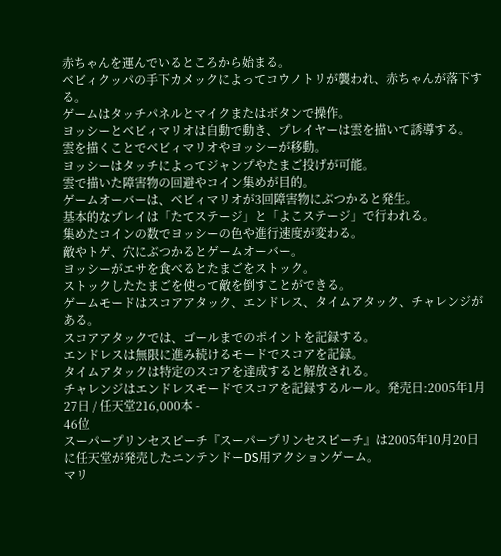赤ちゃんを運んでいるところから始まる。
ベビィクッパの手下カメックによってコウノトリが襲われ、赤ちゃんが落下する。
ゲームはタッチパネルとマイクまたはボタンで操作。
ヨッシーとベビィマリオは自動で動き、プレイヤーは雲を描いて誘導する。
雲を描くことでベビィマリオやヨッシーが移動。
ヨッシーはタッチによってジャンプやたまご投げが可能。
雲で描いた障害物の回避やコイン集めが目的。
ゲームオーバーは、ベビィマリオが3回障害物にぶつかると発生。
基本的なプレイは「たてステージ」と「よこステージ」で行われる。
集めたコインの数でヨッシーの色や進行速度が変わる。
敵やトゲ、穴にぶつかるとゲームオーバー。
ヨッシーがエサを食べるとたまごをストック。
ストックしたたまごを使って敵を倒すことができる。
ゲームモードはスコアアタック、エンドレス、タイムアタック、チャレンジがある。
スコアアタックでは、ゴールまでのポイントを記録する。
エンドレスは無限に進み続けるモードでスコアを記録。
タイムアタックは特定のスコアを達成すると解放される。
チャレンジはエンドレスモードでスコアを記録するルール。発売日:2005年1月27日 / 任天堂216,000本 -
46位
スーパープリンセスピーチ『スーパープリンセスピーチ』は2005年10月20日に任天堂が発売したニンテンドーDS用アクションゲーム。
マリ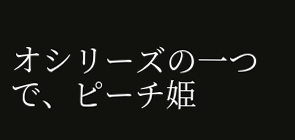オシリーズの一つで、ピーチ姫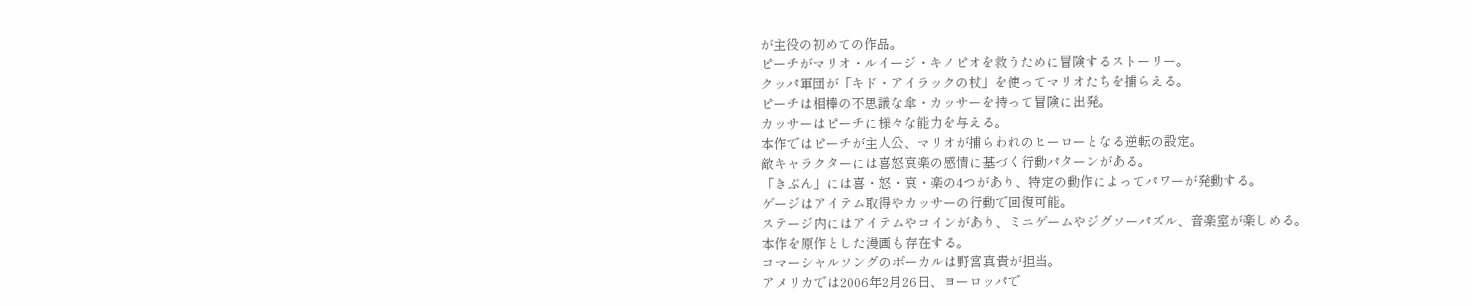が主役の初めての作品。
ピーチがマリオ・ルイージ・キノピオを救うために冒険するストーリー。
クッパ軍団が「キド・アイラックの杖」を使ってマリオたちを捕らえる。
ピーチは相棒の不思議な傘・カッサーを持って冒険に出発。
カッサーはピーチに様々な能力を与える。
本作ではピーチが主人公、マリオが捕らわれのヒーローとなる逆転の設定。
敵キャラクターには喜怒哀楽の感情に基づく行動パターンがある。
「きぶん」には喜・怒・哀・楽の4つがあり、特定の動作によってパワーが発動する。
ゲージはアイテム取得やカッサーの行動で回復可能。
ステージ内にはアイテムやコインがあり、ミニゲームやジグソーパズル、音楽室が楽しめる。
本作を原作とした漫画も存在する。
コマーシャルソングのボーカルは野宮真貴が担当。
アメリカでは2006年2月26日、ヨーロッパで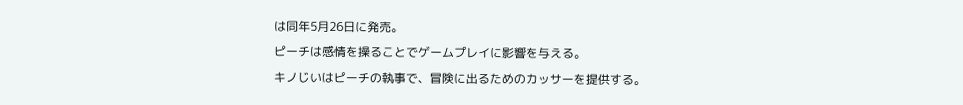は同年5月26日に発売。
ピーチは感情を操ることでゲームプレイに影響を与える。
キノじいはピーチの執事で、冒険に出るためのカッサーを提供する。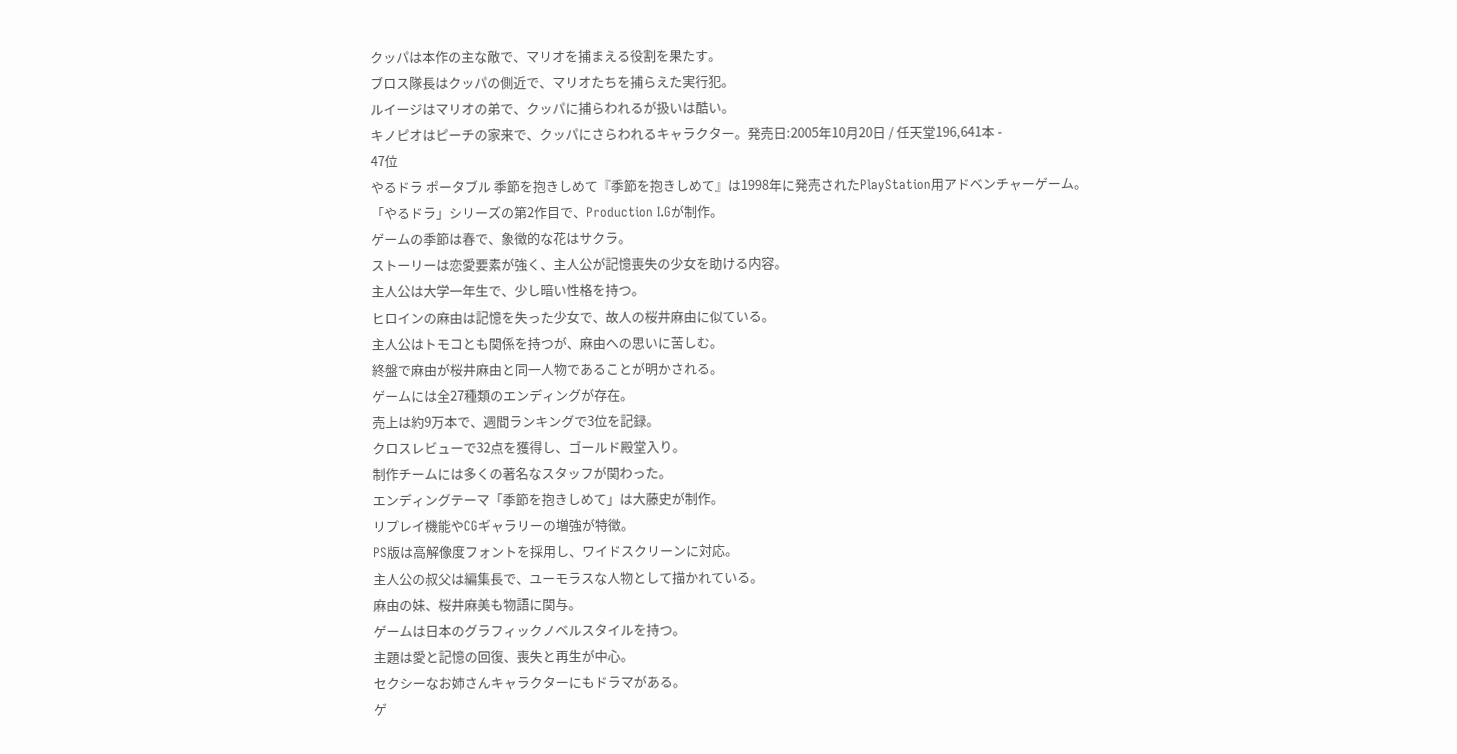クッパは本作の主な敵で、マリオを捕まえる役割を果たす。
ブロス隊長はクッパの側近で、マリオたちを捕らえた実行犯。
ルイージはマリオの弟で、クッパに捕らわれるが扱いは酷い。
キノピオはピーチの家来で、クッパにさらわれるキャラクター。発売日:2005年10月20日 / 任天堂196,641本 -
47位
やるドラ ポータブル 季節を抱きしめて『季節を抱きしめて』は1998年に発売されたPlayStation用アドベンチャーゲーム。
「やるドラ」シリーズの第2作目で、Production I.Gが制作。
ゲームの季節は春で、象徴的な花はサクラ。
ストーリーは恋愛要素が強く、主人公が記憶喪失の少女を助ける内容。
主人公は大学一年生で、少し暗い性格を持つ。
ヒロインの麻由は記憶を失った少女で、故人の桜井麻由に似ている。
主人公はトモコとも関係を持つが、麻由への思いに苦しむ。
終盤で麻由が桜井麻由と同一人物であることが明かされる。
ゲームには全27種類のエンディングが存在。
売上は約9万本で、週間ランキングで3位を記録。
クロスレビューで32点を獲得し、ゴールド殿堂入り。
制作チームには多くの著名なスタッフが関わった。
エンディングテーマ「季節を抱きしめて」は大藤史が制作。
リプレイ機能やCGギャラリーの増強が特徴。
PS版は高解像度フォントを採用し、ワイドスクリーンに対応。
主人公の叔父は編集長で、ユーモラスな人物として描かれている。
麻由の妹、桜井麻美も物語に関与。
ゲームは日本のグラフィックノベルスタイルを持つ。
主題は愛と記憶の回復、喪失と再生が中心。
セクシーなお姉さんキャラクターにもドラマがある。
ゲ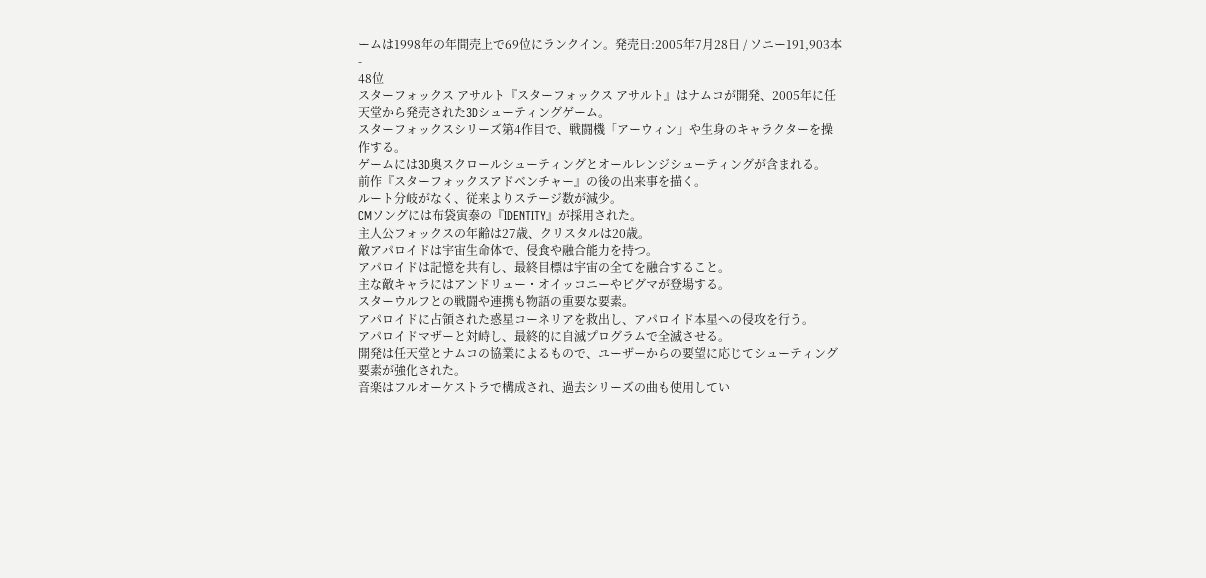ームは1998年の年間売上で69位にランクイン。発売日:2005年7月28日 / ソニー191,903本 -
48位
スターフォックス アサルト『スターフォックス アサルト』はナムコが開発、2005年に任天堂から発売された3Dシューティングゲーム。
スターフォックスシリーズ第4作目で、戦闘機「アーウィン」や生身のキャラクターを操作する。
ゲームには3D奥スクロールシューティングとオールレンジシューティングが含まれる。
前作『スターフォックスアドベンチャー』の後の出来事を描く。
ルート分岐がなく、従来よりステージ数が減少。
CMソングには布袋寅泰の『IDENTITY』が採用された。
主人公フォックスの年齢は27歳、クリスタルは20歳。
敵アパロイドは宇宙生命体で、侵食や融合能力を持つ。
アパロイドは記憶を共有し、最終目標は宇宙の全てを融合すること。
主な敵キャラにはアンドリュー・オイッコニーやピグマが登場する。
スターウルフとの戦闘や連携も物語の重要な要素。
アパロイドに占領された惑星コーネリアを救出し、アパロイド本星への侵攻を行う。
アパロイドマザーと対峙し、最終的に自滅プログラムで全滅させる。
開発は任天堂とナムコの協業によるもので、ユーザーからの要望に応じてシューティング要素が強化された。
音楽はフルオーケストラで構成され、過去シリーズの曲も使用してい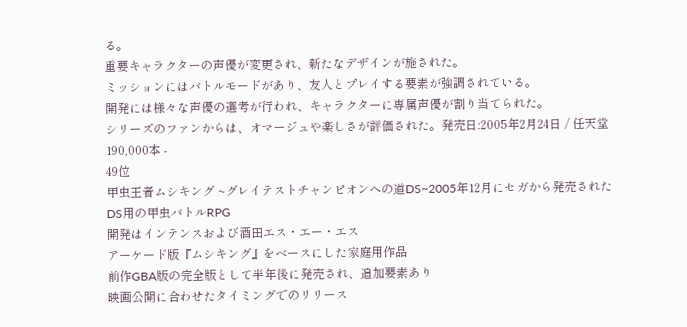る。
重要キャラクターの声優が変更され、新たなデザインが施された。
ミッションにはバトルモードがあり、友人とプレイする要素が強調されている。
開発には様々な声優の選考が行われ、キャラクターに専属声優が割り当てられた。
シリーズのファンからは、オマージュや楽しさが評価された。発売日:2005年2月24日 / 任天堂190,000本 -
49位
甲虫王者ムシキング ~グレイテストチャンピオンへの道DS~2005年12月にセガから発売されたDS用の甲虫バトルRPG
開発はインテンスおよび酒田エス・エー・エス
アーケード版『ムシキング』をベースにした家庭用作品
前作GBA版の完全版として半年後に発売され、追加要素あり
映画公開に合わせたタイミングでのリリース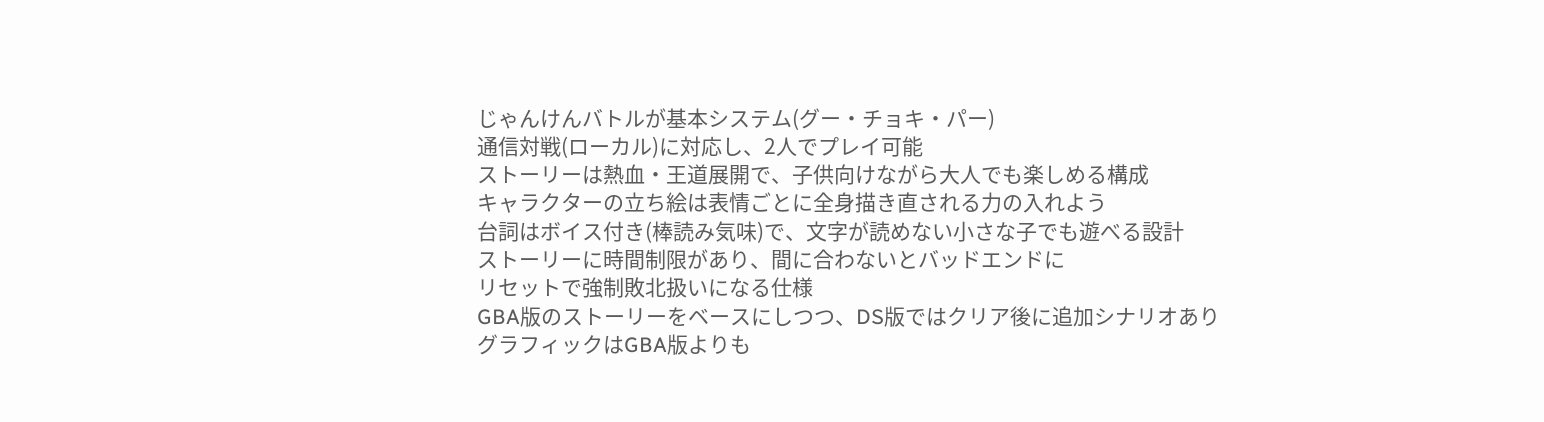じゃんけんバトルが基本システム(グー・チョキ・パー)
通信対戦(ローカル)に対応し、2人でプレイ可能
ストーリーは熱血・王道展開で、子供向けながら大人でも楽しめる構成
キャラクターの立ち絵は表情ごとに全身描き直される力の入れよう
台詞はボイス付き(棒読み気味)で、文字が読めない小さな子でも遊べる設計
ストーリーに時間制限があり、間に合わないとバッドエンドに
リセットで強制敗北扱いになる仕様
GBA版のストーリーをベースにしつつ、DS版ではクリア後に追加シナリオあり
グラフィックはGBA版よりも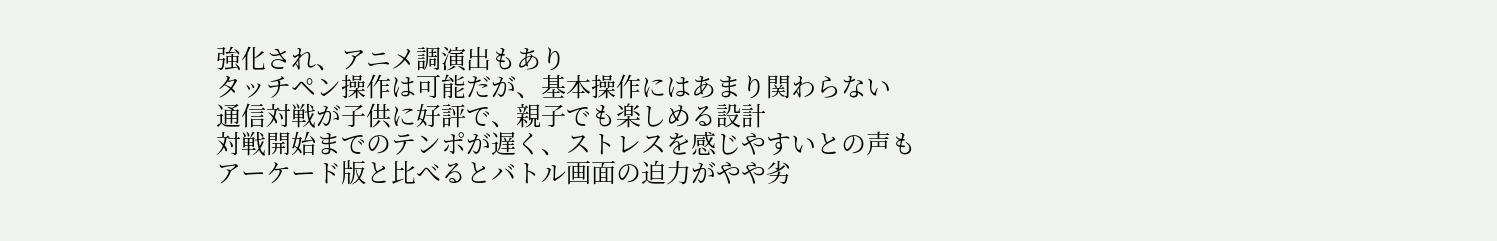強化され、アニメ調演出もあり
タッチペン操作は可能だが、基本操作にはあまり関わらない
通信対戦が子供に好評で、親子でも楽しめる設計
対戦開始までのテンポが遅く、ストレスを感じやすいとの声も
アーケード版と比べるとバトル画面の迫力がやや劣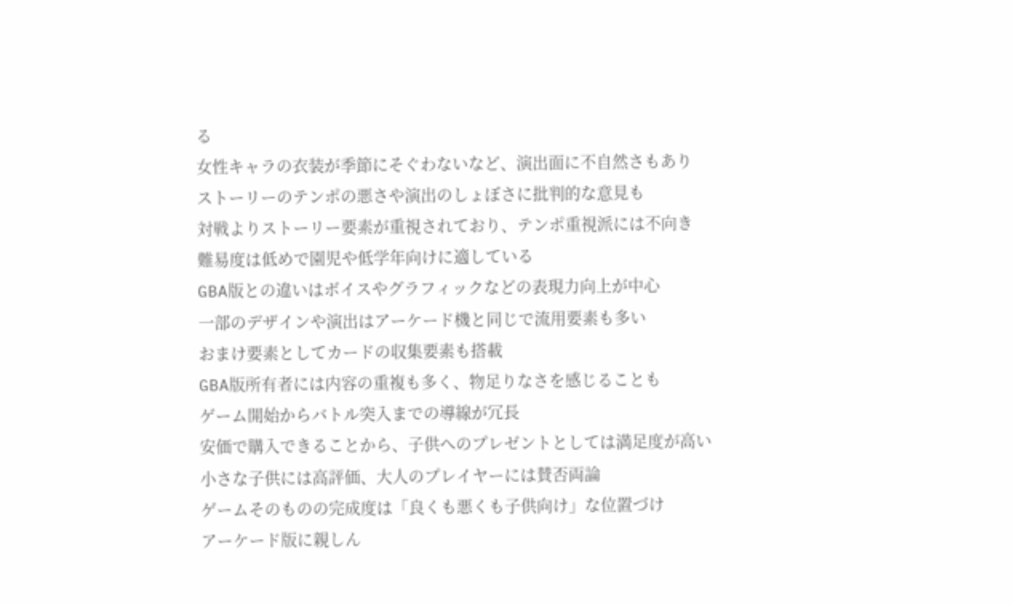る
女性キャラの衣装が季節にそぐわないなど、演出面に不自然さもあり
ストーリーのテンポの悪さや演出のしょぼさに批判的な意見も
対戦よりストーリー要素が重視されており、テンポ重視派には不向き
難易度は低めで園児や低学年向けに適している
GBA版との違いはボイスやグラフィックなどの表現力向上が中心
一部のデザインや演出はアーケード機と同じで流用要素も多い
おまけ要素としてカードの収集要素も搭載
GBA版所有者には内容の重複も多く、物足りなさを感じることも
ゲーム開始からバトル突入までの導線が冗長
安価で購入できることから、子供へのプレゼントとしては満足度が高い
小さな子供には高評価、大人のプレイヤーには賛否両論
ゲームそのものの完成度は「良くも悪くも子供向け」な位置づけ
アーケード版に親しん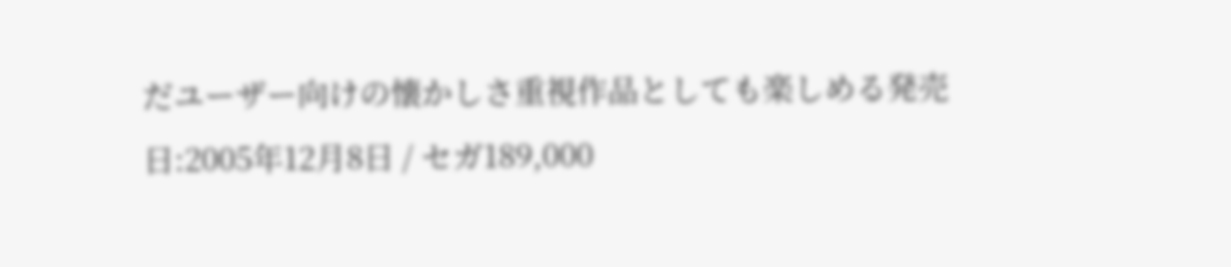だユーザー向けの懐かしさ重視作品としても楽しめる発売日:2005年12月8日 / セガ189,000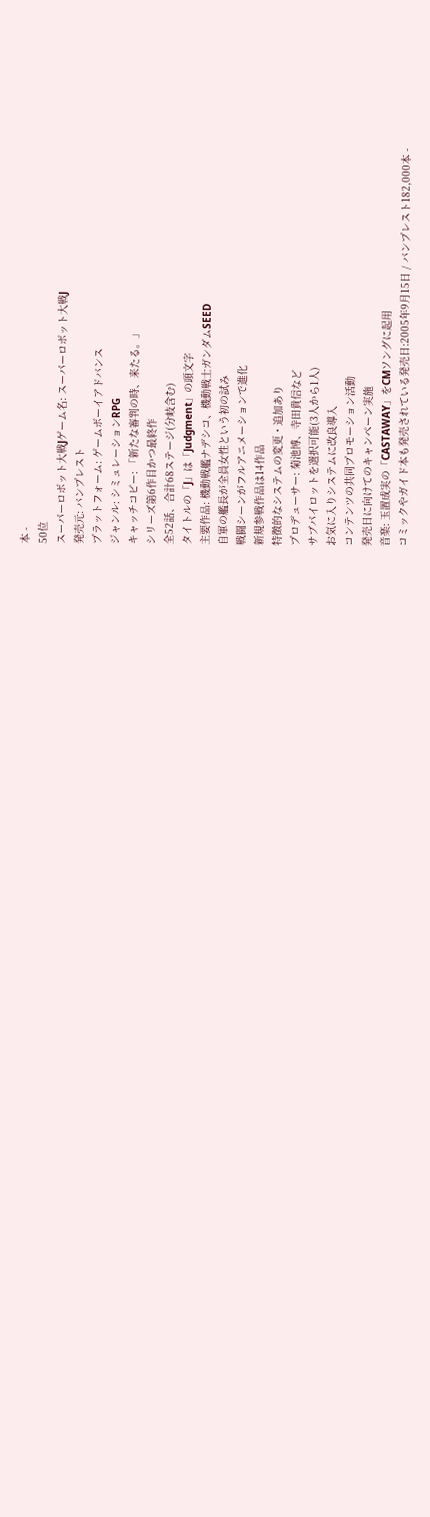本 -
50位
スーパーロボット大戦Jゲーム名: スーパーロボット大戦J
発売元: バンプレスト
プラットフォーム: ゲームボーイアドバンス
ジャンル: シミュレーションRPG
キャッチコピー: 「新たな審判の時、来たる。」
シリーズ第6作目かつ最終作
全52話、合計68ステージ(分岐含む)
タイトルの「J」は「Judgment」の頭文字
主要作品: 機動戦艦ナデシコ、機動戦士ガンダムSEED
自軍の艦長が全員女性という初の試み
戦闘シーンがフルアニメーションで進化
新規参戦作品は14作品
特徴的なシステムの変更・追加あり
プロデューサー: 菊池博、寺田貴信など
サブパイロットを選択可能(3人から1人)
お気に入りシステムに改良導入
コンテンツの共同プロモーション活動
発売日に向けてのキャンペーン実施
音楽: 玉置成実の「CASTAWAY」をCMソングに起用
コミックやガイド本も発売されている発売日:2005年9月15日 / バンプレスト182,000本 -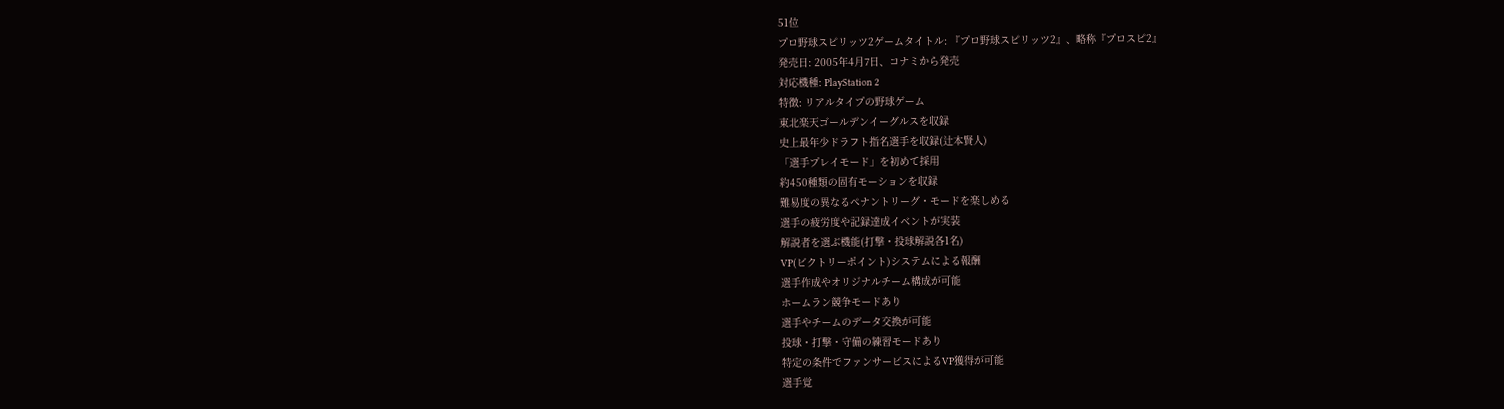51位
プロ野球スピリッツ2ゲームタイトル: 『プロ野球スピリッツ2』、略称『プロスピ2』
発売日: 2005年4月7日、コナミから発売
対応機種: PlayStation 2
特徴: リアルタイプの野球ゲーム
東北楽天ゴールデンイーグルスを収録
史上最年少ドラフト指名選手を収録(辻本賢人)
「選手プレイモード」を初めて採用
約450種類の固有モーションを収録
難易度の異なるペナントリーグ・モードを楽しめる
選手の疲労度や記録達成イベントが実装
解説者を選ぶ機能(打撃・投球解説各1名)
VP(ビクトリーポイント)システムによる報酬
選手作成やオリジナルチーム構成が可能
ホームラン競争モードあり
選手やチームのデータ交換が可能
投球・打撃・守備の練習モードあり
特定の条件でファンサービスによるVP獲得が可能
選手覚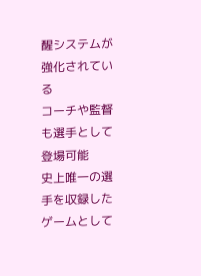醒システムが強化されている
コーチや監督も選手として登場可能
史上唯一の選手を収録したゲームとして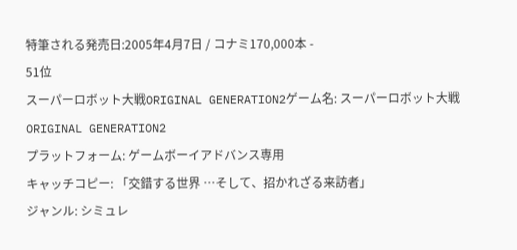特筆される発売日:2005年4月7日 / コナミ170,000本 -
51位
スーパーロボット大戦ORIGINAL GENERATION2ゲーム名: スーパーロボット大戦ORIGINAL GENERATION2
プラットフォーム: ゲームボーイアドバンス専用
キャッチコピー: 「交錯する世界 …そして、招かれざる来訪者」
ジャンル: シミュレ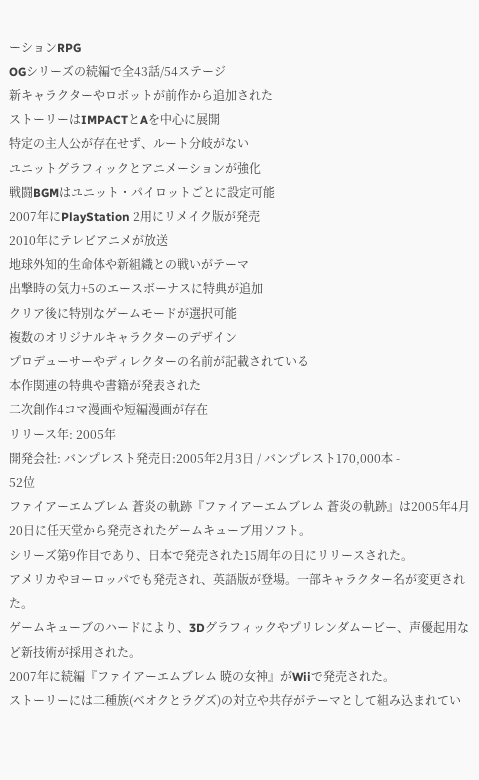ーションRPG
OGシリーズの続編で全43話/54ステージ
新キャラクターやロボットが前作から追加された
ストーリーはIMPACTとAを中心に展開
特定の主人公が存在せず、ルート分岐がない
ユニットグラフィックとアニメーションが強化
戦闘BGMはユニット・パイロットごとに設定可能
2007年にPlayStation 2用にリメイク版が発売
2010年にテレビアニメが放送
地球外知的生命体や新組織との戦いがテーマ
出撃時の気力+5のエースボーナスに特典が追加
クリア後に特別なゲームモードが選択可能
複数のオリジナルキャラクターのデザイン
プロデューサーやディレクターの名前が記載されている
本作関連の特典や書籍が発表された
二次創作4コマ漫画や短編漫画が存在
リリース年: 2005年
開発会社: バンプレスト発売日:2005年2月3日 / バンプレスト170,000本 -
52位
ファイアーエムブレム 蒼炎の軌跡『ファイアーエムブレム 蒼炎の軌跡』は2005年4月20日に任天堂から発売されたゲームキューブ用ソフト。
シリーズ第9作目であり、日本で発売された15周年の日にリリースされた。
アメリカやヨーロッパでも発売され、英語版が登場。一部キャラクター名が変更された。
ゲームキューブのハードにより、3Dグラフィックやプリレンダムービー、声優起用など新技術が採用された。
2007年に続編『ファイアーエムブレム 暁の女神』がWiiで発売された。
ストーリーには二種族(ベオクとラグズ)の対立や共存がテーマとして組み込まれてい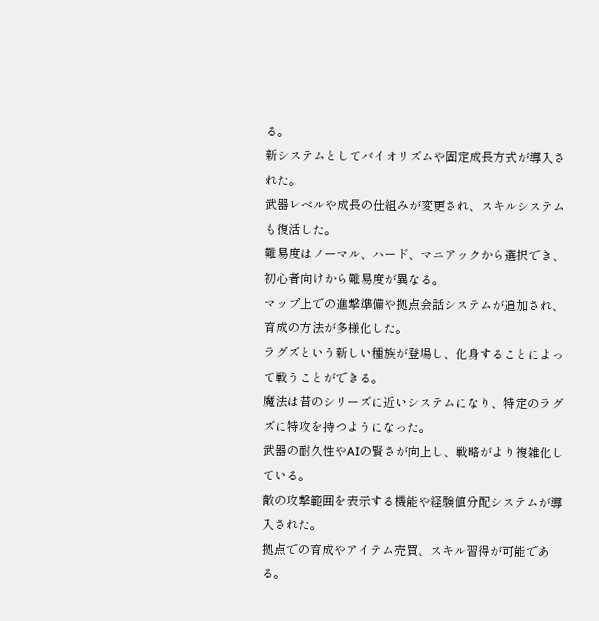る。
新システムとしてバイオリズムや固定成長方式が導入された。
武器レベルや成長の仕組みが変更され、スキルシステムも復活した。
難易度はノーマル、ハード、マニアックから選択でき、初心者向けから難易度が異なる。
マップ上での進撃準備や拠点会話システムが追加され、育成の方法が多様化した。
ラグズという新しい種族が登場し、化身することによって戦うことができる。
魔法は昔のシリーズに近いシステムになり、特定のラグズに特攻を持つようになった。
武器の耐久性やAIの賢さが向上し、戦略がより複雑化している。
敵の攻撃範囲を表示する機能や経験値分配システムが導入された。
拠点での育成やアイテム売買、スキル習得が可能である。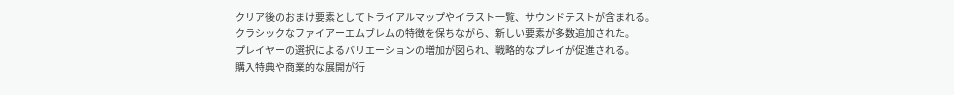クリア後のおまけ要素としてトライアルマップやイラスト一覧、サウンドテストが含まれる。
クラシックなファイアーエムブレムの特徴を保ちながら、新しい要素が多数追加された。
プレイヤーの選択によるバリエーションの増加が図られ、戦略的なプレイが促進される。
購入特典や商業的な展開が行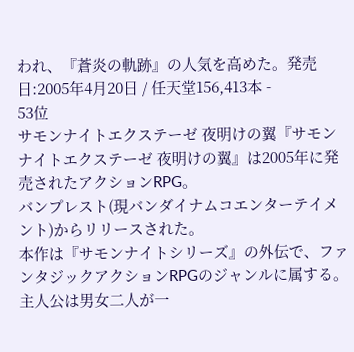われ、『蒼炎の軌跡』の人気を高めた。発売日:2005年4月20日 / 任天堂156,413本 -
53位
サモンナイトエクステーゼ 夜明けの翼『サモンナイトエクステーゼ 夜明けの翼』は2005年に発売されたアクションRPG。
バンプレスト(現バンダイナムコエンターテイメント)からリリースされた。
本作は『サモンナイトシリーズ』の外伝で、ファンタジックアクションRPGのジャンルに属する。
主人公は男女二人が一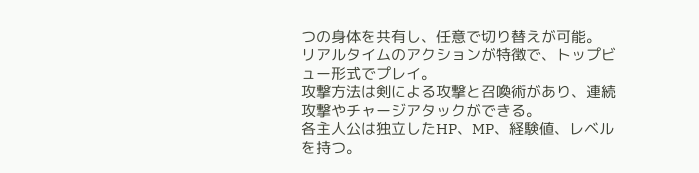つの身体を共有し、任意で切り替えが可能。
リアルタイムのアクションが特徴で、トップビュー形式でプレイ。
攻撃方法は剣による攻撃と召喚術があり、連続攻撃やチャージアタックができる。
各主人公は独立したHP、MP、経験値、レベルを持つ。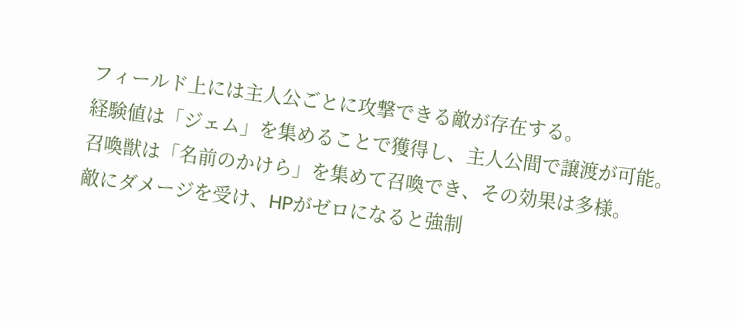フィールド上には主人公ごとに攻撃できる敵が存在する。
経験値は「ジェム」を集めることで獲得し、主人公間で譲渡が可能。
召喚獣は「名前のかけら」を集めて召喚でき、その効果は多様。
敵にダメージを受け、HPがゼロになると強制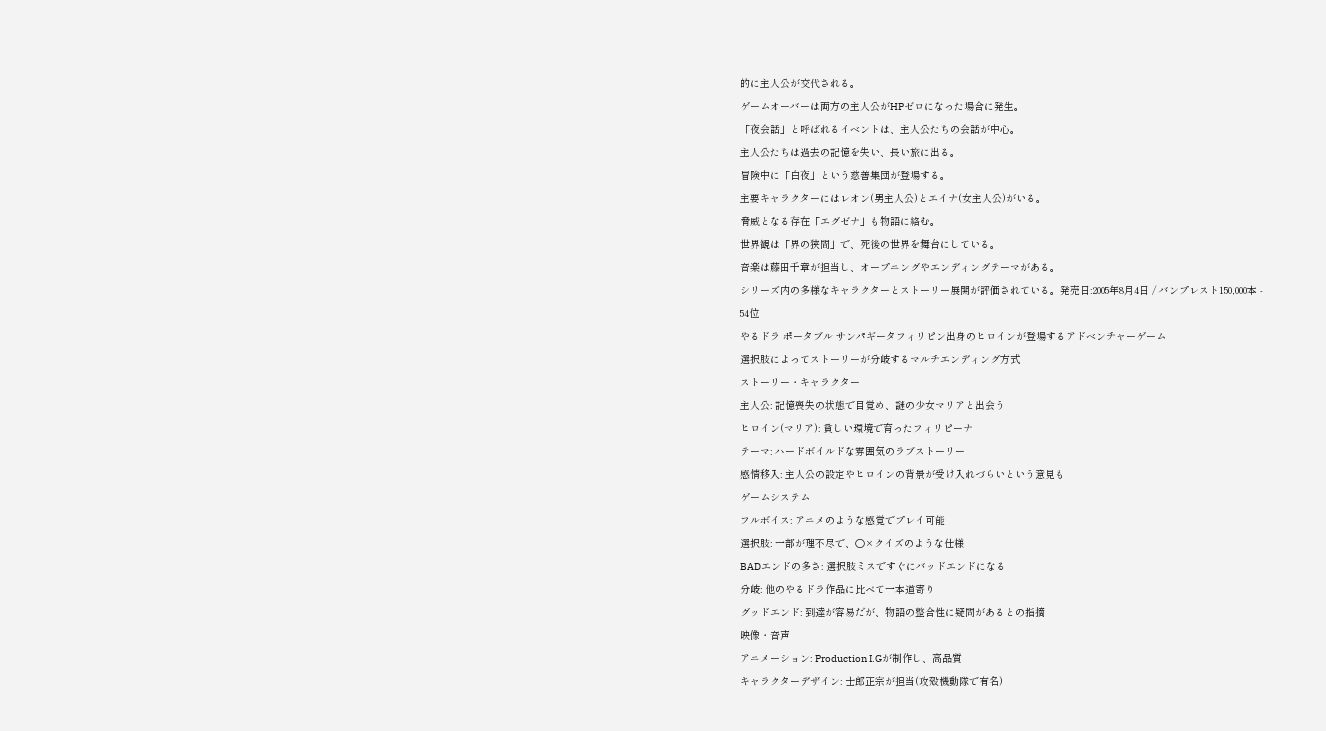的に主人公が交代される。
ゲームオーバーは両方の主人公がHPゼロになった場合に発生。
「夜会話」と呼ばれるイベントは、主人公たちの会話が中心。
主人公たちは過去の記憶を失い、長い旅に出る。
冒険中に「白夜」という慈善集団が登場する。
主要キャラクターにはレオン(男主人公)とエイナ(女主人公)がいる。
脅威となる存在「エグゼナ」も物語に絡む。
世界観は「界の狭間」で、死後の世界を舞台にしている。
音楽は藤田千章が担当し、オープニングやエンディングテーマがある。
シリーズ内の多様なキャラクターとストーリー展開が評価されている。発売日:2005年8月4日 / バンプレスト150,000本 -
54位
やるドラ ポータブル サンパギータフィリピン出身のヒロインが登場するアドベンチャーゲーム
選択肢によってストーリーが分岐するマルチエンディング方式
ストーリー・キャラクター
主人公: 記憶喪失の状態で目覚め、謎の少女マリアと出会う
ヒロイン(マリア): 貧しい環境で育ったフィリピーナ
テーマ: ハードボイルドな雰囲気のラブストーリー
感情移入: 主人公の設定やヒロインの背景が受け入れづらいという意見も
ゲームシステム
フルボイス: アニメのような感覚でプレイ可能
選択肢: 一部が理不尽で、○×クイズのような仕様
BADエンドの多さ: 選択肢ミスですぐにバッドエンドになる
分岐: 他のやるドラ作品に比べて一本道寄り
グッドエンド: 到達が容易だが、物語の整合性に疑問があるとの指摘
映像・音声
アニメーション: Production I.Gが制作し、高品質
キャラクターデザイン: 士郎正宗が担当(攻殻機動隊で有名)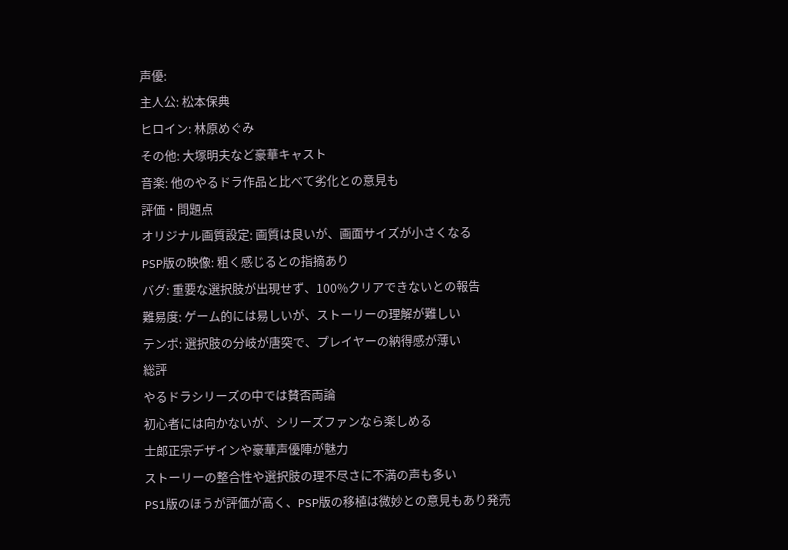声優:
主人公: 松本保典
ヒロイン: 林原めぐみ
その他: 大塚明夫など豪華キャスト
音楽: 他のやるドラ作品と比べて劣化との意見も
評価・問題点
オリジナル画質設定: 画質は良いが、画面サイズが小さくなる
PSP版の映像: 粗く感じるとの指摘あり
バグ: 重要な選択肢が出現せず、100%クリアできないとの報告
難易度: ゲーム的には易しいが、ストーリーの理解が難しい
テンポ: 選択肢の分岐が唐突で、プレイヤーの納得感が薄い
総評
やるドラシリーズの中では賛否両論
初心者には向かないが、シリーズファンなら楽しめる
士郎正宗デザインや豪華声優陣が魅力
ストーリーの整合性や選択肢の理不尽さに不満の声も多い
PS1版のほうが評価が高く、PSP版の移植は微妙との意見もあり発売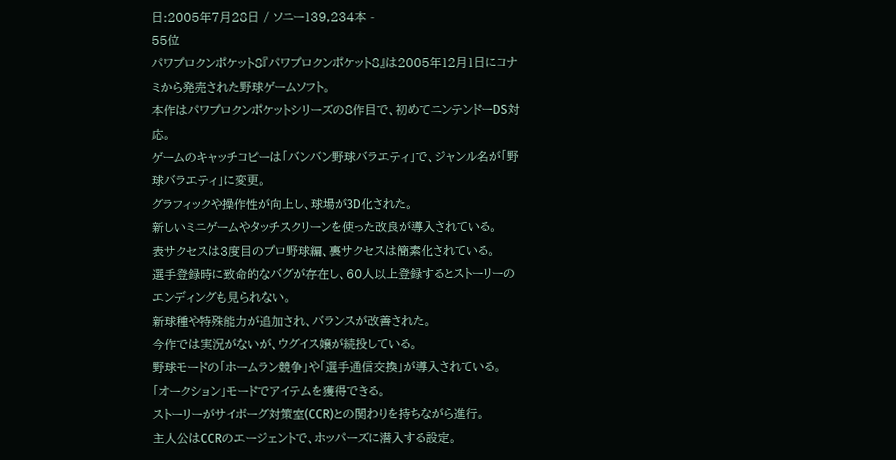日:2005年7月28日 / ソニー139,234本 -
55位
パワプロクンポケット8『パワプロクンポケット8』は2005年12月1日にコナミから発売された野球ゲームソフト。
本作はパワプロクンポケットシリーズの8作目で、初めてニンテンドーDS対応。
ゲームのキャッチコピーは「バンバン野球バラエティ」で、ジャンル名が「野球バラエティ」に変更。
グラフィックや操作性が向上し、球場が3D化された。
新しいミニゲームやタッチスクリーンを使った改良が導入されている。
表サクセスは3度目のプロ野球編、裏サクセスは簡素化されている。
選手登録時に致命的なバグが存在し、60人以上登録するとストーリーのエンディングも見られない。
新球種や特殊能力が追加され、バランスが改善された。
今作では実況がないが、ウグイス嬢が続投している。
野球モードの「ホームラン競争」や「選手通信交換」が導入されている。
「オークション」モードでアイテムを獲得できる。
ストーリーがサイボーグ対策室(CCR)との関わりを持ちながら進行。
主人公はCCRのエージェントで、ホッパーズに潜入する設定。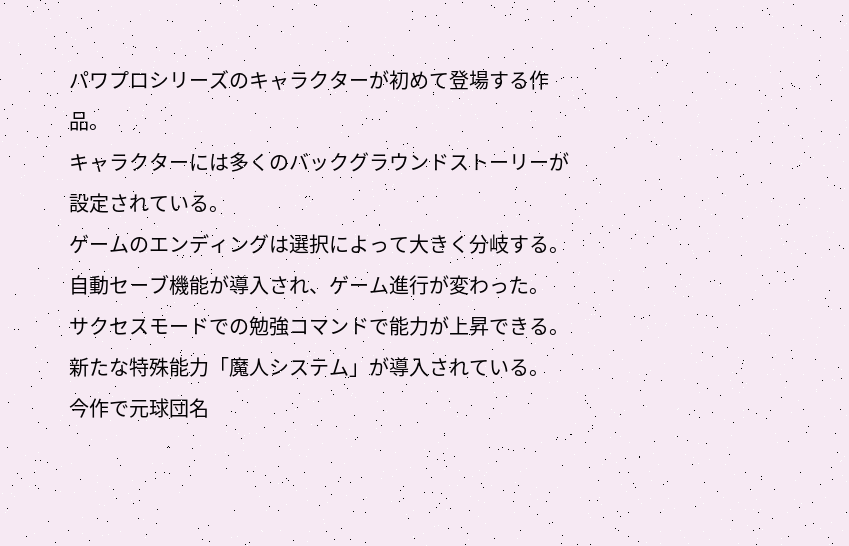パワプロシリーズのキャラクターが初めて登場する作品。
キャラクターには多くのバックグラウンドストーリーが設定されている。
ゲームのエンディングは選択によって大きく分岐する。
自動セーブ機能が導入され、ゲーム進行が変わった。
サクセスモードでの勉強コマンドで能力が上昇できる。
新たな特殊能力「魔人システム」が導入されている。
今作で元球団名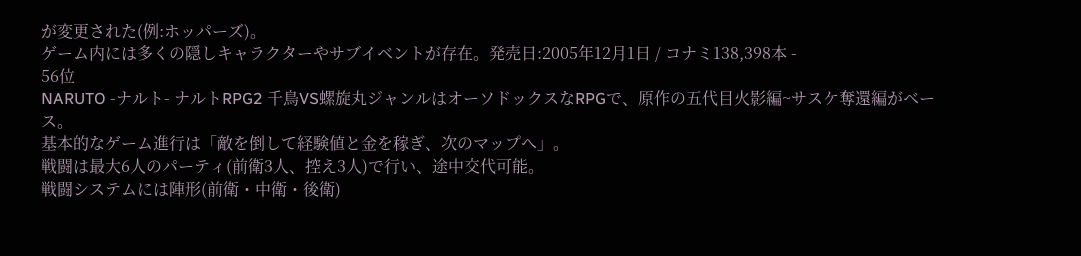が変更された(例:ホッパーズ)。
ゲーム内には多くの隠しキャラクターやサブイベントが存在。発売日:2005年12月1日 / コナミ138,398本 -
56位
NARUTO -ナルト- ナルトRPG2 千鳥VS螺旋丸ジャンルはオーソドックスなRPGで、原作の五代目火影編~サスケ奪還編がベース。
基本的なゲーム進行は「敵を倒して経験値と金を稼ぎ、次のマップへ」。
戦闘は最大6人のパーティ(前衛3人、控え3人)で行い、途中交代可能。
戦闘システムには陣形(前衛・中衛・後衛)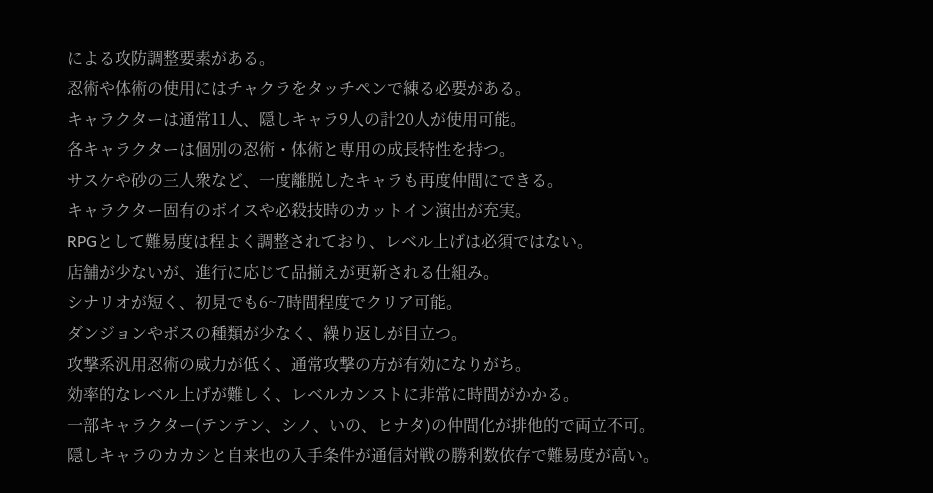による攻防調整要素がある。
忍術や体術の使用にはチャクラをタッチペンで練る必要がある。
キャラクターは通常11人、隠しキャラ9人の計20人が使用可能。
各キャラクターは個別の忍術・体術と専用の成長特性を持つ。
サスケや砂の三人衆など、一度離脱したキャラも再度仲間にできる。
キャラクター固有のボイスや必殺技時のカットイン演出が充実。
RPGとして難易度は程よく調整されており、レベル上げは必須ではない。
店舗が少ないが、進行に応じて品揃えが更新される仕組み。
シナリオが短く、初見でも6~7時間程度でクリア可能。
ダンジョンやボスの種類が少なく、繰り返しが目立つ。
攻撃系汎用忍術の威力が低く、通常攻撃の方が有効になりがち。
効率的なレベル上げが難しく、レベルカンストに非常に時間がかかる。
一部キャラクター(テンテン、シノ、いの、ヒナタ)の仲間化が排他的で両立不可。
隠しキャラのカカシと自来也の入手条件が通信対戦の勝利数依存で難易度が高い。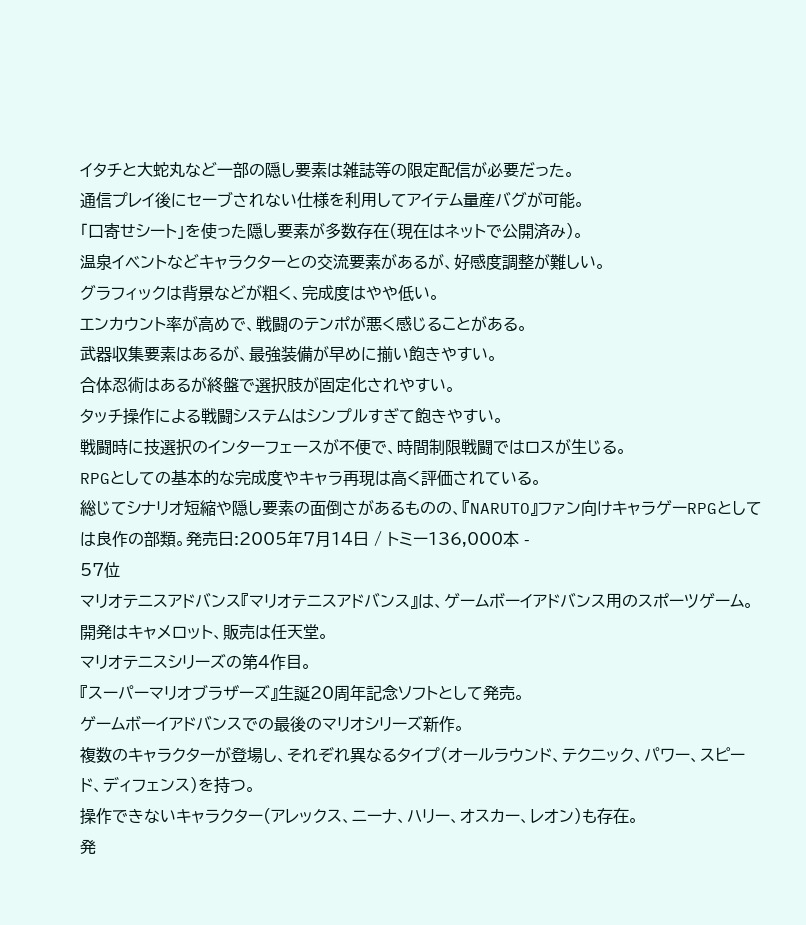イタチと大蛇丸など一部の隠し要素は雑誌等の限定配信が必要だった。
通信プレイ後にセーブされない仕様を利用してアイテム量産バグが可能。
「口寄せシート」を使った隠し要素が多数存在(現在はネットで公開済み)。
温泉イベントなどキャラクターとの交流要素があるが、好感度調整が難しい。
グラフィックは背景などが粗く、完成度はやや低い。
エンカウント率が高めで、戦闘のテンポが悪く感じることがある。
武器収集要素はあるが、最強装備が早めに揃い飽きやすい。
合体忍術はあるが終盤で選択肢が固定化されやすい。
タッチ操作による戦闘システムはシンプルすぎて飽きやすい。
戦闘時に技選択のインターフェースが不便で、時間制限戦闘ではロスが生じる。
RPGとしての基本的な完成度やキャラ再現は高く評価されている。
総じてシナリオ短縮や隠し要素の面倒さがあるものの、『NARUTO』ファン向けキャラゲーRPGとしては良作の部類。発売日:2005年7月14日 / トミー136,000本 -
57位
マリオテニスアドバンス『マリオテニスアドバンス』は、ゲームボーイアドバンス用のスポーツゲーム。
開発はキャメロット、販売は任天堂。
マリオテニスシリーズの第4作目。
『スーパーマリオブラザーズ』生誕20周年記念ソフトとして発売。
ゲームボーイアドバンスでの最後のマリオシリーズ新作。
複数のキャラクターが登場し、それぞれ異なるタイプ(オールラウンド、テクニック、パワー、スピード、ディフェンス)を持つ。
操作できないキャラクター(アレックス、ニーナ、ハリー、オスカー、レオン)も存在。
発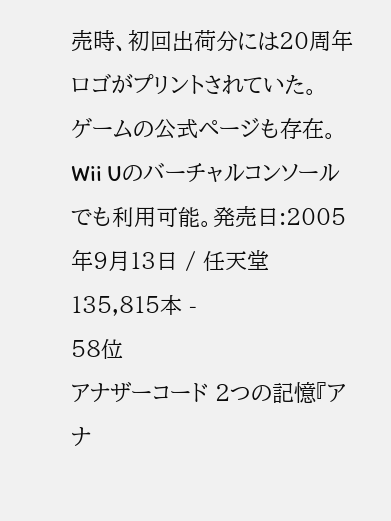売時、初回出荷分には20周年ロゴがプリントされていた。
ゲームの公式ページも存在。
Wii Uのバーチャルコンソールでも利用可能。発売日:2005年9月13日 / 任天堂135,815本 -
58位
アナザーコード 2つの記憶『アナ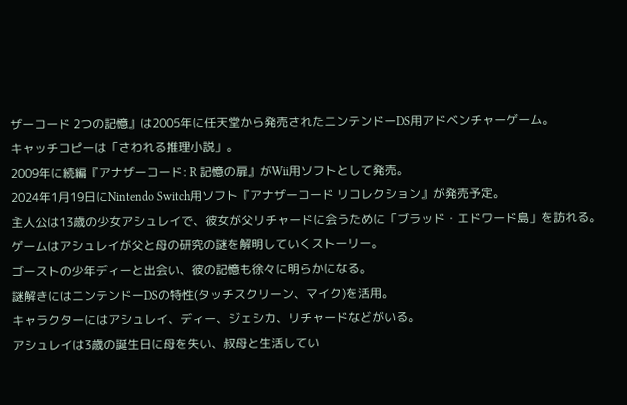ザーコード 2つの記憶』は2005年に任天堂から発売されたニンテンドーDS用アドベンチャーゲーム。
キャッチコピーは「さわれる推理小説」。
2009年に続編『アナザーコード: R 記憶の扉』がWii用ソフトとして発売。
2024年1月19日にNintendo Switch用ソフト『アナザーコード リコレクション』が発売予定。
主人公は13歳の少女アシュレイで、彼女が父リチャードに会うために「ブラッド・エドワード島」を訪れる。
ゲームはアシュレイが父と母の研究の謎を解明していくストーリー。
ゴーストの少年ディーと出会い、彼の記憶も徐々に明らかになる。
謎解きにはニンテンドーDSの特性(タッチスクリーン、マイク)を活用。
キャラクターにはアシュレイ、ディー、ジェシカ、リチャードなどがいる。
アシュレイは3歳の誕生日に母を失い、叔母と生活してい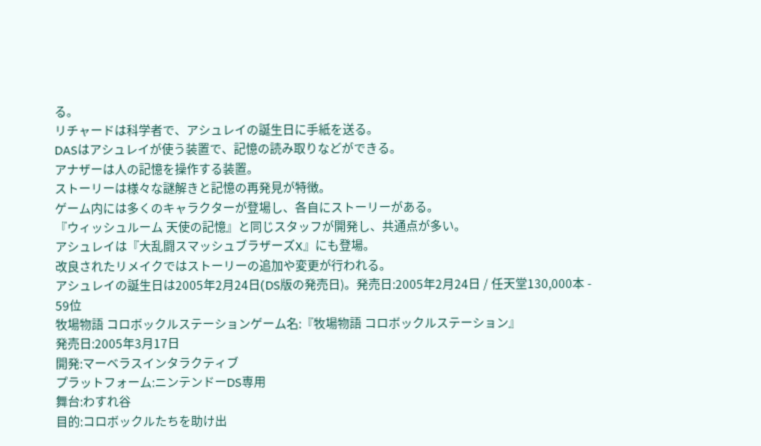る。
リチャードは科学者で、アシュレイの誕生日に手紙を送る。
DASはアシュレイが使う装置で、記憶の読み取りなどができる。
アナザーは人の記憶を操作する装置。
ストーリーは様々な謎解きと記憶の再発見が特徴。
ゲーム内には多くのキャラクターが登場し、各自にストーリーがある。
『ウィッシュルーム 天使の記憶』と同じスタッフが開発し、共通点が多い。
アシュレイは『大乱闘スマッシュブラザーズX』にも登場。
改良されたリメイクではストーリーの追加や変更が行われる。
アシュレイの誕生日は2005年2月24日(DS版の発売日)。発売日:2005年2月24日 / 任天堂130,000本 -
59位
牧場物語 コロボックルステーションゲーム名:『牧場物語 コロボックルステーション』
発売日:2005年3月17日
開発:マーベラスインタラクティブ
プラットフォーム:ニンテンドーDS専用
舞台:わすれ谷
目的:コロボックルたちを助け出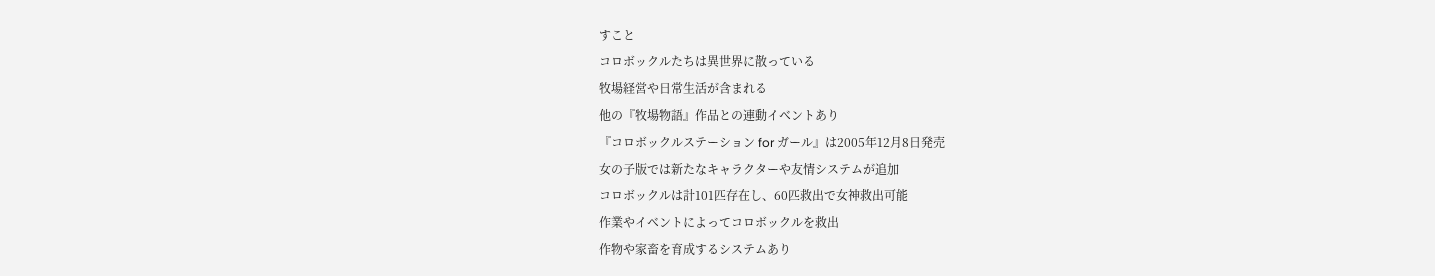すこと
コロボックルたちは異世界に散っている
牧場経営や日常生活が含まれる
他の『牧場物語』作品との連動イベントあり
『コロボックルステーション for ガール』は2005年12月8日発売
女の子版では新たなキャラクターや友情システムが追加
コロボックルは計101匹存在し、60匹救出で女神救出可能
作業やイベントによってコロボックルを救出
作物や家畜を育成するシステムあり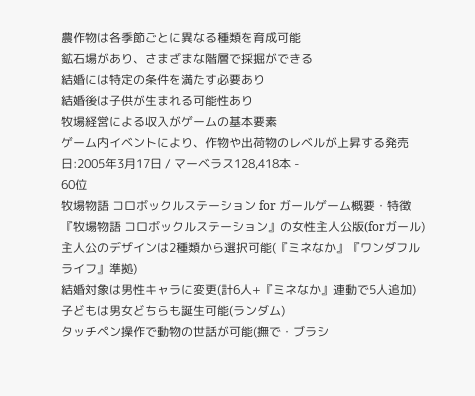農作物は各季節ごとに異なる種類を育成可能
鉱石場があり、さまざまな階層で採掘ができる
結婚には特定の条件を満たす必要あり
結婚後は子供が生まれる可能性あり
牧場経営による収入がゲームの基本要素
ゲーム内イベントにより、作物や出荷物のレベルが上昇する発売日:2005年3月17日 / マーベラス128,418本 -
60位
牧場物語 コロボックルステーション for ガールゲーム概要・特徴
『牧場物語 コロボックルステーション』の女性主人公版(forガール)
主人公のデザインは2種類から選択可能(『ミネなか』『ワンダフルライフ』準拠)
結婚対象は男性キャラに変更(計6人+『ミネなか』連動で5人追加)
子どもは男女どちらも誕生可能(ランダム)
タッチペン操作で動物の世話が可能(撫で・ブラシ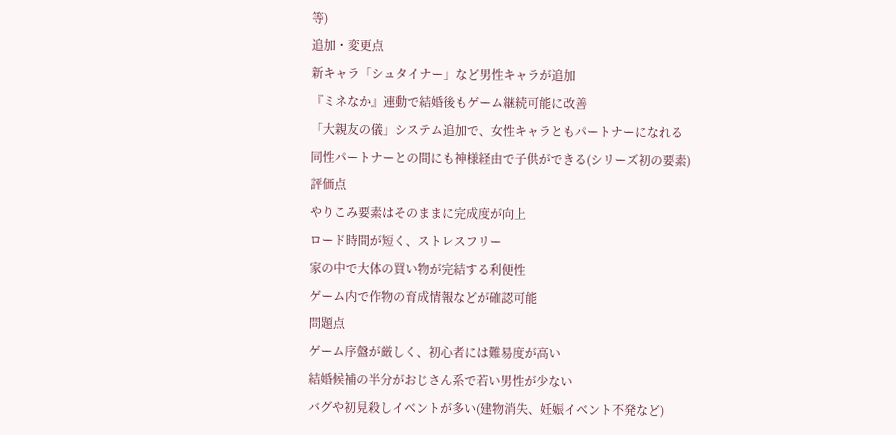等)
追加・変更点
新キャラ「シュタイナー」など男性キャラが追加
『ミネなか』連動で結婚後もゲーム継続可能に改善
「大親友の儀」システム追加で、女性キャラともパートナーになれる
同性パートナーとの間にも神様経由で子供ができる(シリーズ初の要素)
評価点
やりこみ要素はそのままに完成度が向上
ロード時間が短く、ストレスフリー
家の中で大体の買い物が完結する利便性
ゲーム内で作物の育成情報などが確認可能
問題点
ゲーム序盤が厳しく、初心者には難易度が高い
結婚候補の半分がおじさん系で若い男性が少ない
バグや初見殺しイベントが多い(建物消失、妊娠イベント不発など)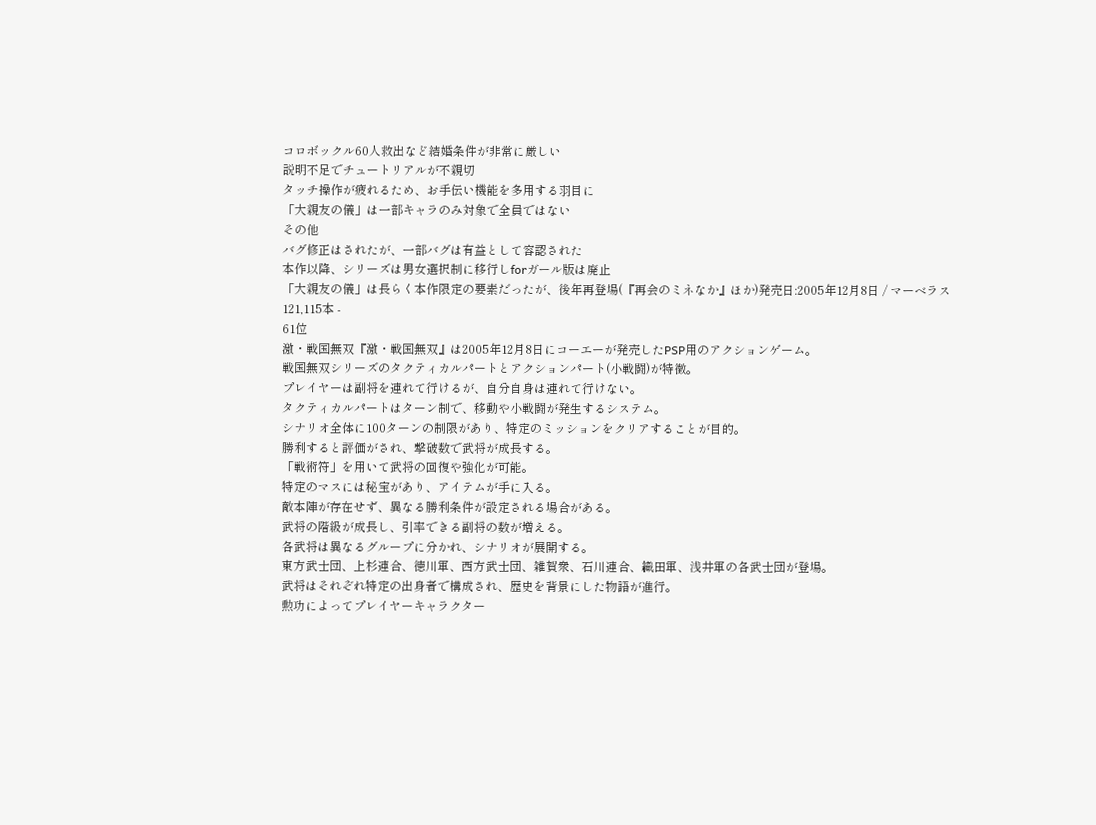コロボックル60人救出など結婚条件が非常に厳しい
説明不足でチュートリアルが不親切
タッチ操作が疲れるため、お手伝い機能を多用する羽目に
「大親友の儀」は一部キャラのみ対象で全員ではない
その他
バグ修正はされたが、一部バグは有益として容認された
本作以降、シリーズは男女選択制に移行しforガール版は廃止
「大親友の儀」は長らく本作限定の要素だったが、後年再登場(『再会のミネなか』ほか)発売日:2005年12月8日 / マーベラス121,115本 -
61位
激・戦国無双『激・戦国無双』は2005年12月8日にコーエーが発売したPSP用のアクションゲーム。
戦国無双シリーズのタクティカルパートとアクションパート(小戦闘)が特徴。
プレイヤーは副将を連れて行けるが、自分自身は連れて行けない。
タクティカルパートはターン制で、移動や小戦闘が発生するシステム。
シナリオ全体に100ターンの制限があり、特定のミッションをクリアすることが目的。
勝利すると評価がされ、撃破数で武将が成長する。
「戦術符」を用いて武将の回復や強化が可能。
特定のマスには秘宝があり、アイテムが手に入る。
敵本陣が存在せず、異なる勝利条件が設定される場合がある。
武将の階級が成長し、引率できる副将の数が増える。
各武将は異なるグループに分かれ、シナリオが展開する。
東方武士団、上杉連合、徳川軍、西方武士団、雑賀衆、石川連合、織田軍、浅井軍の各武士団が登場。
武将はそれぞれ特定の出身者で構成され、歴史を背景にした物語が進行。
勲功によってプレイヤーキャラクター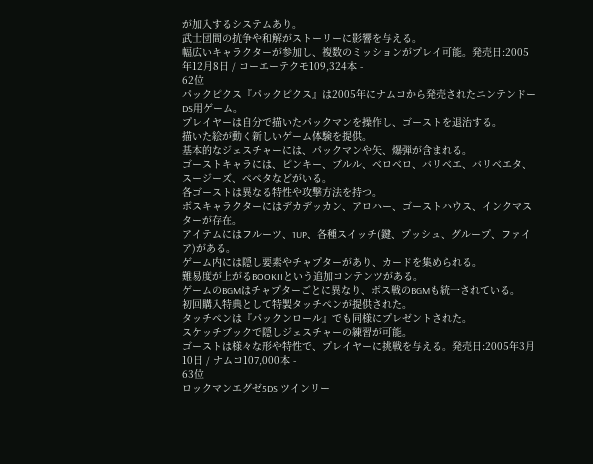が加入するシステムあり。
武士団間の抗争や和解がストーリーに影響を与える。
幅広いキャラクターが参加し、複数のミッションがプレイ可能。発売日:2005年12月8日 / コーエーテクモ109,324本 -
62位
パックピクス『パックピクス』は2005年にナムコから発売されたニンテンドーDS用ゲーム。
プレイヤーは自分で描いたパックマンを操作し、ゴーストを退治する。
描いた絵が動く新しいゲーム体験を提供。
基本的なジェスチャーには、パックマンや矢、爆弾が含まれる。
ゴーストキャラには、ピンキー、ブルル、ベロベロ、バリベエ、バリベエタ、スージーズ、ペペタなどがいる。
各ゴーストは異なる特性や攻撃方法を持つ。
ボスキャラクターにはデカデッカン、アロハー、ゴーストハウス、インクマスターが存在。
アイテムにはフルーツ、1UP、各種スイッチ(鍵、プッシュ、グループ、ファイア)がある。
ゲーム内には隠し要素やチャプターがあり、カードを集められる。
難易度が上がるBOOKIIという追加コンテンツがある。
ゲームのBGMはチャプターごとに異なり、ボス戦のBGMも統一されている。
初回購入特典として特製タッチペンが提供された。
タッチペンは『パックンロール』でも同様にプレゼントされた。
スケッチブックで隠しジェスチャーの練習が可能。
ゴーストは様々な形や特性で、プレイヤーに挑戦を与える。発売日:2005年3月10日 / ナムコ107,000本 -
63位
ロックマンエグゼ5DS ツインリー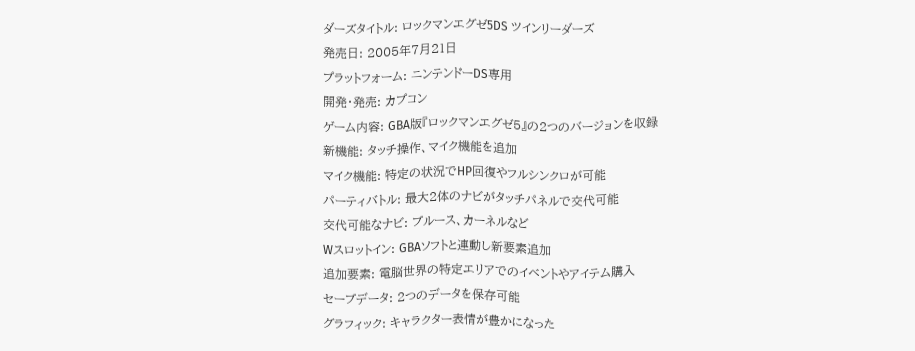ダーズタイトル: ロックマンエグゼ5DS ツインリーダーズ
発売日: 2005年7月21日
プラットフォーム: ニンテンドーDS専用
開発・発売: カプコン
ゲーム内容: GBA版『ロックマンエグゼ5』の2つのバージョンを収録
新機能: タッチ操作、マイク機能を追加
マイク機能: 特定の状況でHP回復やフルシンクロが可能
パーティバトル: 最大2体のナビがタッチパネルで交代可能
交代可能なナビ: ブルース、カーネルなど
Wスロットイン: GBAソフトと連動し新要素追加
追加要素: 電脳世界の特定エリアでのイベントやアイテム購入
セーブデータ: 2つのデータを保存可能
グラフィック: キャラクター表情が豊かになった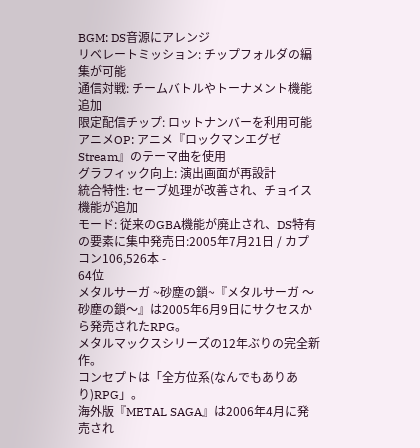BGM: DS音源にアレンジ
リベレートミッション: チップフォルダの編集が可能
通信対戦: チームバトルやトーナメント機能追加
限定配信チップ: ロットナンバーを利用可能
アニメOP: アニメ『ロックマンエグゼStream』のテーマ曲を使用
グラフィック向上: 演出画面が再設計
統合特性: セーブ処理が改善され、チョイス機能が追加
モード: 従来のGBA機能が廃止され、DS特有の要素に集中発売日:2005年7月21日 / カプコン106,526本 -
64位
メタルサーガ ~砂塵の鎖~『メタルサーガ 〜砂塵の鎖〜』は2005年6月9日にサクセスから発売されたRPG。
メタルマックスシリーズの12年ぶりの完全新作。
コンセプトは「全方位系(なんでもありあり)RPG」。
海外版『METAL SAGA』は2006年4月に発売され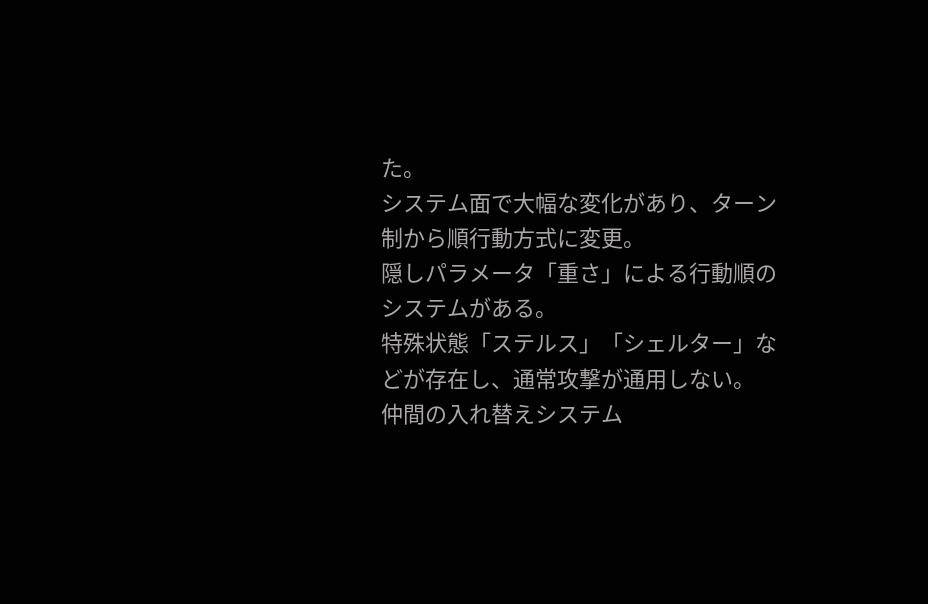た。
システム面で大幅な変化があり、ターン制から順行動方式に変更。
隠しパラメータ「重さ」による行動順のシステムがある。
特殊状態「ステルス」「シェルター」などが存在し、通常攻撃が通用しない。
仲間の入れ替えシステム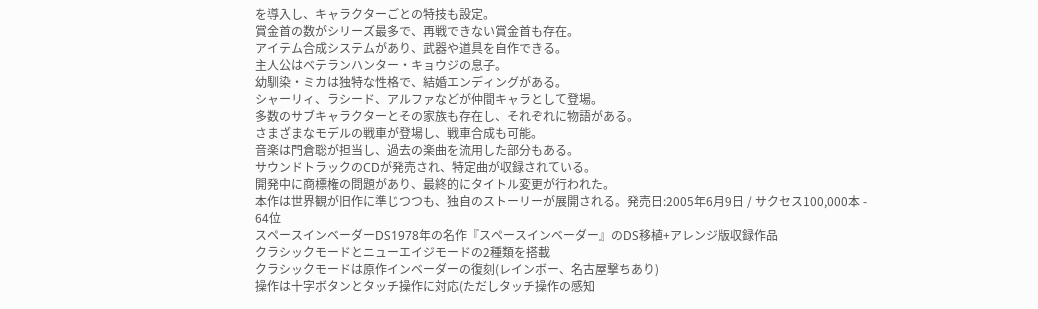を導入し、キャラクターごとの特技も設定。
賞金首の数がシリーズ最多で、再戦できない賞金首も存在。
アイテム合成システムがあり、武器や道具を自作できる。
主人公はベテランハンター・キョウジの息子。
幼馴染・ミカは独特な性格で、結婚エンディングがある。
シャーリィ、ラシード、アルファなどが仲間キャラとして登場。
多数のサブキャラクターとその家族も存在し、それぞれに物語がある。
さまざまなモデルの戦車が登場し、戦車合成も可能。
音楽は門倉聡が担当し、過去の楽曲を流用した部分もある。
サウンドトラックのCDが発売され、特定曲が収録されている。
開発中に商標権の問題があり、最終的にタイトル変更が行われた。
本作は世界観が旧作に準じつつも、独自のストーリーが展開される。発売日:2005年6月9日 / サクセス100,000本 -
64位
スペースインベーダーDS1978年の名作『スペースインベーダー』のDS移植+アレンジ版収録作品
クラシックモードとニューエイジモードの2種類を搭載
クラシックモードは原作インベーダーの復刻(レインボー、名古屋撃ちあり)
操作は十字ボタンとタッチ操作に対応(ただしタッチ操作の感知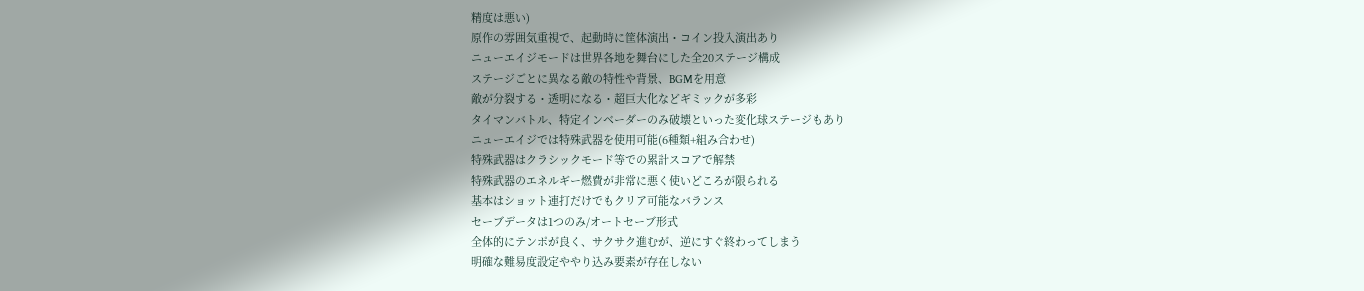精度は悪い)
原作の雰囲気重視で、起動時に筐体演出・コイン投入演出あり
ニューエイジモードは世界各地を舞台にした全20ステージ構成
ステージごとに異なる敵の特性や背景、BGMを用意
敵が分裂する・透明になる・超巨大化などギミックが多彩
タイマンバトル、特定インベーダーのみ破壊といった変化球ステージもあり
ニューエイジでは特殊武器を使用可能(6種類+組み合わせ)
特殊武器はクラシックモード等での累計スコアで解禁
特殊武器のエネルギー燃費が非常に悪く使いどころが限られる
基本はショット連打だけでもクリア可能なバランス
セーブデータは1つのみ/オートセーブ形式
全体的にテンポが良く、サクサク進むが、逆にすぐ終わってしまう
明確な難易度設定ややり込み要素が存在しない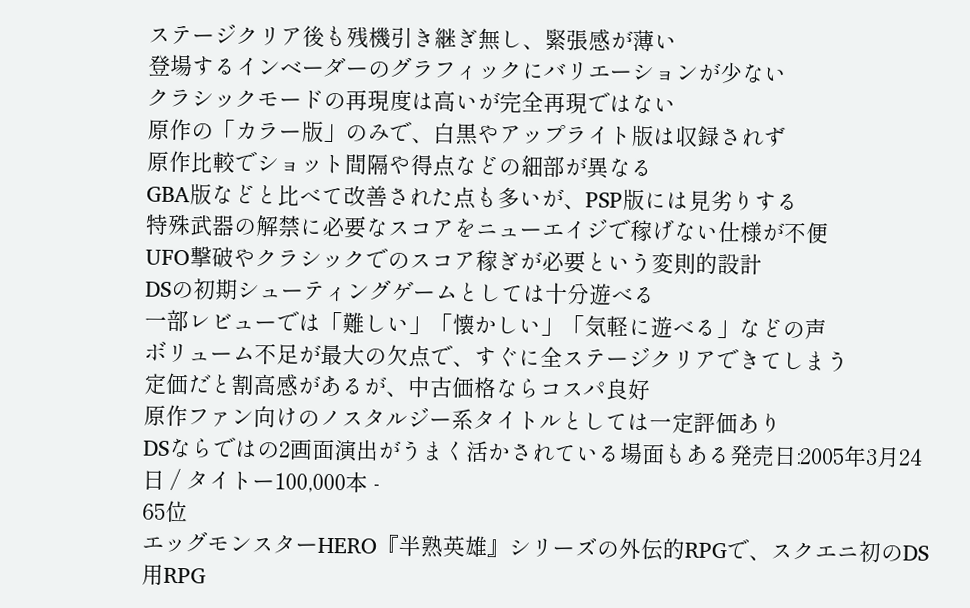ステージクリア後も残機引き継ぎ無し、緊張感が薄い
登場するインベーダーのグラフィックにバリエーションが少ない
クラシックモードの再現度は高いが完全再現ではない
原作の「カラー版」のみで、白黒やアップライト版は収録されず
原作比較でショット間隔や得点などの細部が異なる
GBA版などと比べて改善された点も多いが、PSP版には見劣りする
特殊武器の解禁に必要なスコアをニューエイジで稼げない仕様が不便
UFO撃破やクラシックでのスコア稼ぎが必要という変則的設計
DSの初期シューティングゲームとしては十分遊べる
一部レビューでは「難しい」「懐かしい」「気軽に遊べる」などの声
ボリューム不足が最大の欠点で、すぐに全ステージクリアできてしまう
定価だと割高感があるが、中古価格ならコスパ良好
原作ファン向けのノスタルジー系タイトルとしては一定評価あり
DSならではの2画面演出がうまく活かされている場面もある発売日:2005年3月24日 / タイトー100,000本 -
65位
エッグモンスターHERO『半熟英雄』シリーズの外伝的RPGで、スクエニ初のDS用RPG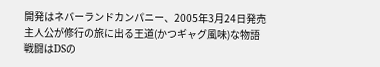開発はネバーランドカンパニー、2005年3月24日発売
主人公が修行の旅に出る王道(かつギャグ風味)な物語
戦闘はDSの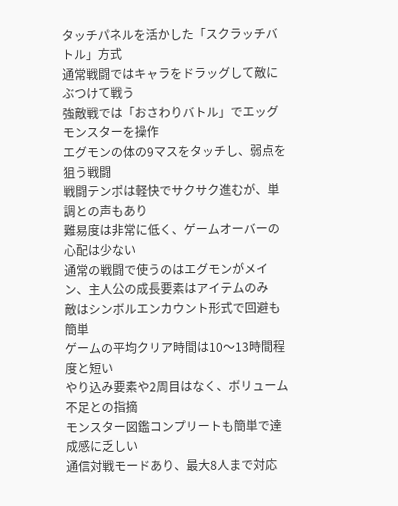タッチパネルを活かした「スクラッチバトル」方式
通常戦闘ではキャラをドラッグして敵にぶつけて戦う
強敵戦では「おさわりバトル」でエッグモンスターを操作
エグモンの体の9マスをタッチし、弱点を狙う戦闘
戦闘テンポは軽快でサクサク進むが、単調との声もあり
難易度は非常に低く、ゲームオーバーの心配は少ない
通常の戦闘で使うのはエグモンがメイン、主人公の成長要素はアイテムのみ
敵はシンボルエンカウント形式で回避も簡単
ゲームの平均クリア時間は10〜13時間程度と短い
やり込み要素や2周目はなく、ボリューム不足との指摘
モンスター図鑑コンプリートも簡単で達成感に乏しい
通信対戦モードあり、最大8人まで対応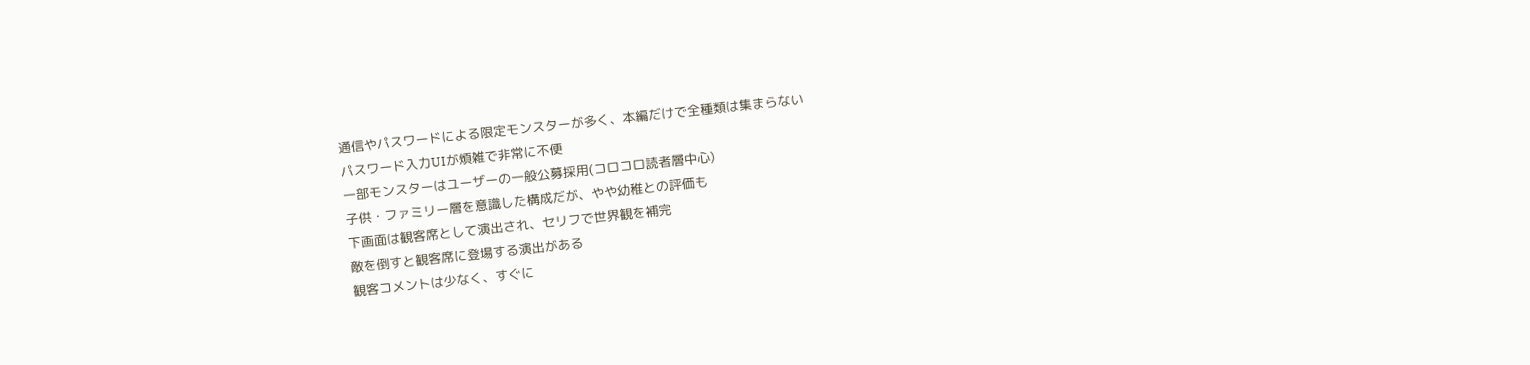通信やパスワードによる限定モンスターが多く、本編だけで全種類は集まらない
パスワード入力UIが煩雑で非常に不便
一部モンスターはユーザーの一般公募採用(コロコロ読者層中心)
子供・ファミリー層を意識した構成だが、やや幼稚との評価も
下画面は観客席として演出され、セリフで世界観を補完
敵を倒すと観客席に登場する演出がある
観客コメントは少なく、すぐに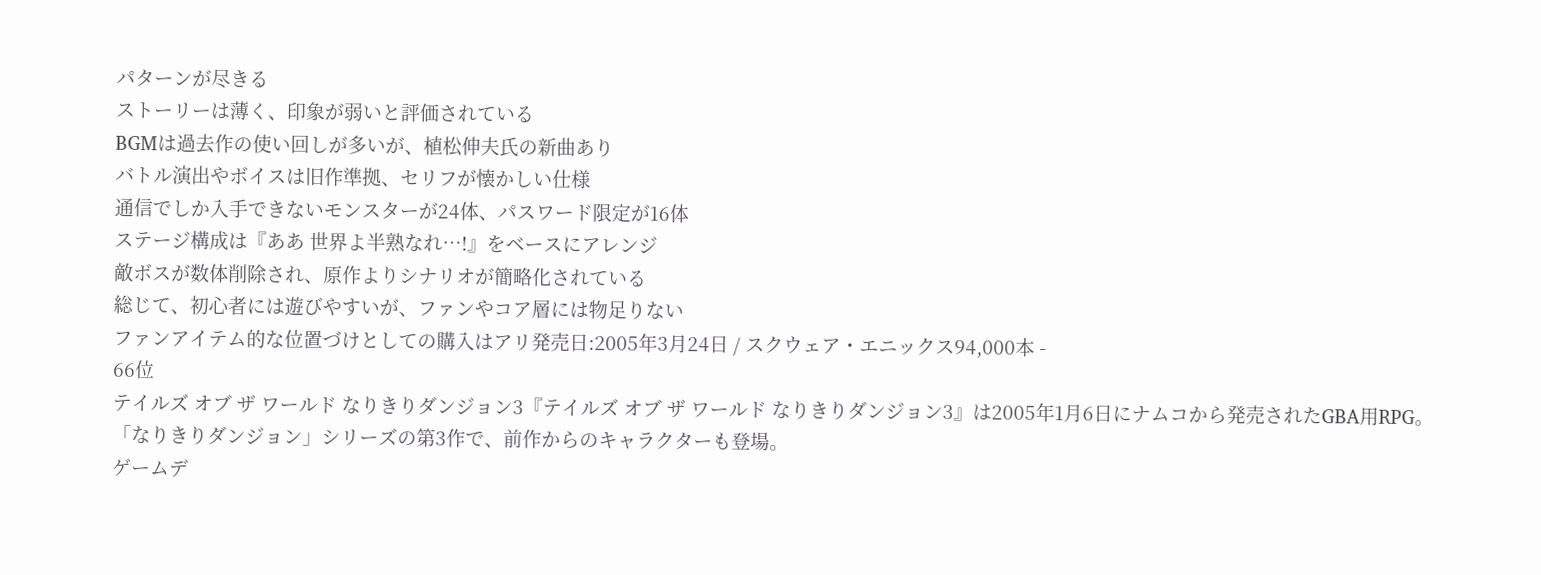パターンが尽きる
ストーリーは薄く、印象が弱いと評価されている
BGMは過去作の使い回しが多いが、植松伸夫氏の新曲あり
バトル演出やボイスは旧作準拠、セリフが懐かしい仕様
通信でしか入手できないモンスターが24体、パスワード限定が16体
ステージ構成は『ああ 世界よ半熟なれ…!』をベースにアレンジ
敵ボスが数体削除され、原作よりシナリオが簡略化されている
総じて、初心者には遊びやすいが、ファンやコア層には物足りない
ファンアイテム的な位置づけとしての購入はアリ発売日:2005年3月24日 / スクウェア・エニックス94,000本 -
66位
テイルズ オブ ザ ワールド なりきりダンジョン3『テイルズ オブ ザ ワールド なりきりダンジョン3』は2005年1月6日にナムコから発売されたGBA用RPG。
「なりきりダンジョン」シリーズの第3作で、前作からのキャラクターも登場。
ゲームデ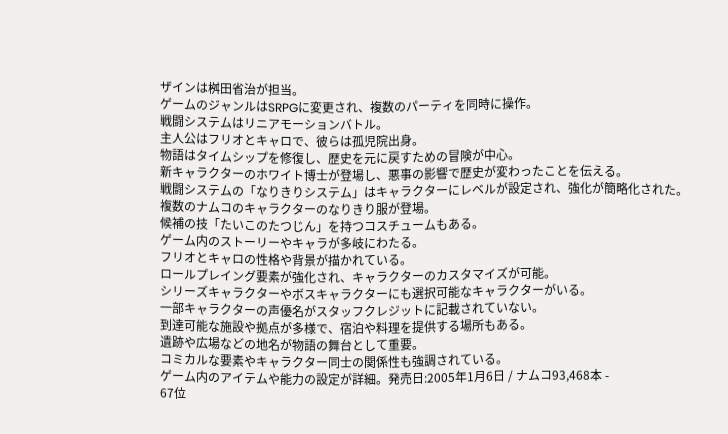ザインは桝田省治が担当。
ゲームのジャンルはSRPGに変更され、複数のパーティを同時に操作。
戦闘システムはリニアモーションバトル。
主人公はフリオとキャロで、彼らは孤児院出身。
物語はタイムシップを修復し、歴史を元に戻すための冒険が中心。
新キャラクターのホワイト博士が登場し、悪事の影響で歴史が変わったことを伝える。
戦闘システムの「なりきりシステム」はキャラクターにレベルが設定され、強化が簡略化された。
複数のナムコのキャラクターのなりきり服が登場。
候補の技「たいこのたつじん」を持つコスチュームもある。
ゲーム内のストーリーやキャラが多岐にわたる。
フリオとキャロの性格や背景が描かれている。
ロールプレイング要素が強化され、キャラクターのカスタマイズが可能。
シリーズキャラクターやボスキャラクターにも選択可能なキャラクターがいる。
一部キャラクターの声優名がスタッフクレジットに記載されていない。
到達可能な施設や拠点が多様で、宿泊や料理を提供する場所もある。
遺跡や広場などの地名が物語の舞台として重要。
コミカルな要素やキャラクター同士の関係性も強調されている。
ゲーム内のアイテムや能力の設定が詳細。発売日:2005年1月6日 / ナムコ93,468本 -
67位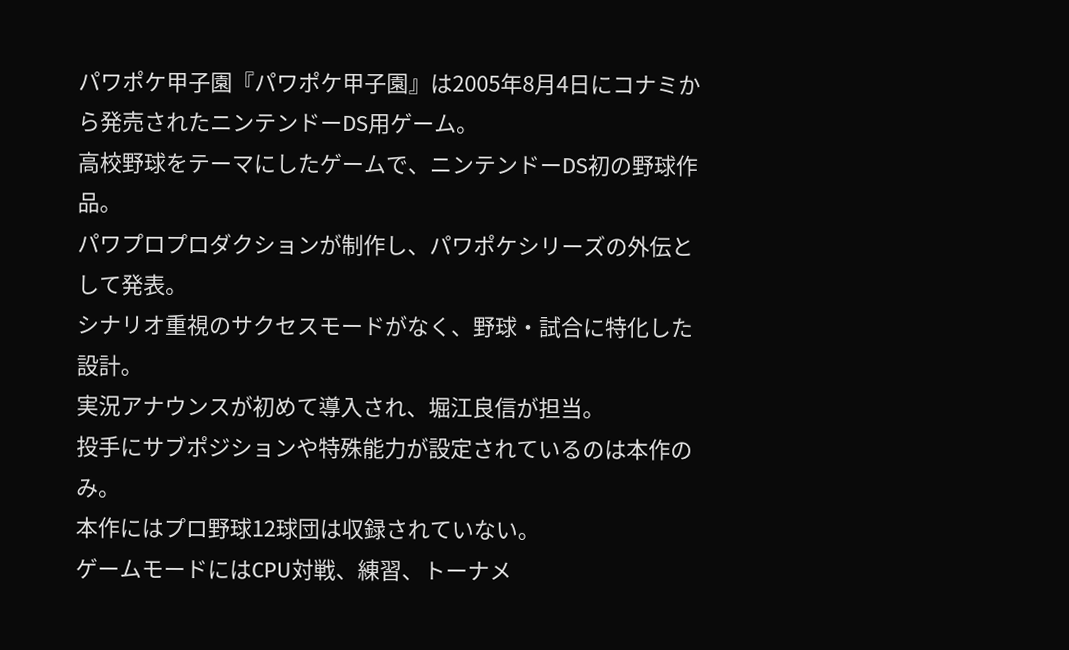パワポケ甲子園『パワポケ甲子園』は2005年8月4日にコナミから発売されたニンテンドーDS用ゲーム。
高校野球をテーマにしたゲームで、ニンテンドーDS初の野球作品。
パワプロプロダクションが制作し、パワポケシリーズの外伝として発表。
シナリオ重視のサクセスモードがなく、野球・試合に特化した設計。
実況アナウンスが初めて導入され、堀江良信が担当。
投手にサブポジションや特殊能力が設定されているのは本作のみ。
本作にはプロ野球12球団は収録されていない。
ゲームモードにはCPU対戦、練習、トーナメ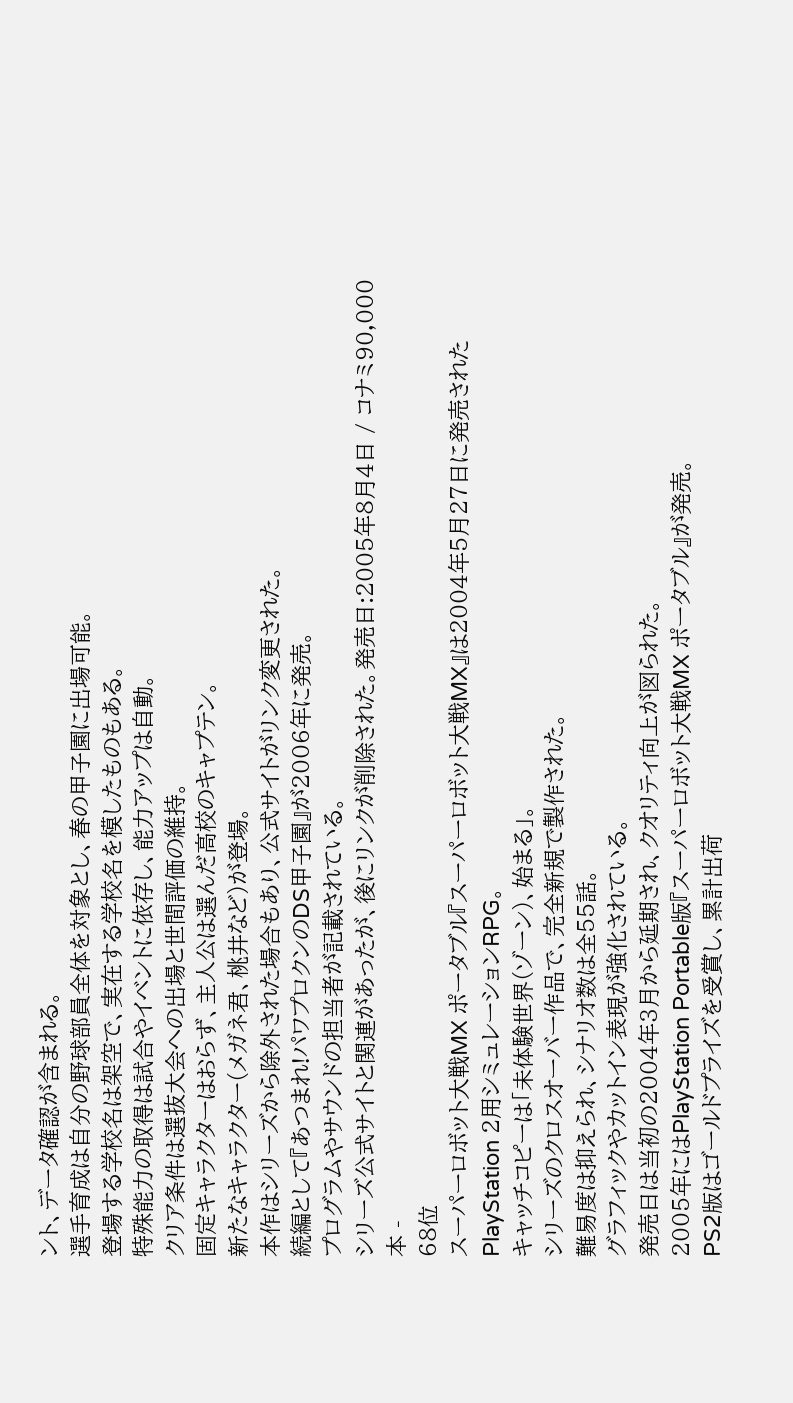ント、データ確認が含まれる。
選手育成は自分の野球部員全体を対象とし、春の甲子園に出場可能。
登場する学校名は架空で、実在する学校名を模したものもある。
特殊能力の取得は試合やイベントに依存し、能力アップは自動。
クリア条件は選抜大会への出場と世間評価の維持。
固定キャラクターはおらず、主人公は選んだ高校のキャプテン。
新たなキャラクター(メガネ君、桃井など)が登場。
本作はシリーズから除外された場合もあり、公式サイトがリンク変更された。
続編として『あつまれ!パワプロクンのDS甲子園』が2006年に発売。
プログラムやサウンドの担当者が記載されている。
シリーズ公式サイトと関連があったが、後にリンクが削除された。発売日:2005年8月4日 / コナミ90,000本 -
68位
スーパーロボット大戦MX ポータブル『スーパーロボット大戦MX』は2004年5月27日に発売されたPlayStation 2用シミュレーションRPG。
キャッチコピーは「未体験世界(ゾーン)、始まる」。
シリーズのクロスオーバー作品で、完全新規で製作された。
難易度は抑えられ、シナリオ数は全55話。
グラフィックやカットイン表現が強化されている。
発売日は当初の2004年3月から延期され、クオリティ向上が図られた。
2005年にはPlayStation Portable版『スーパーロボット大戦MX ポータブル』が発売。
PS2版はゴールドプライズを受賞し、累計出荷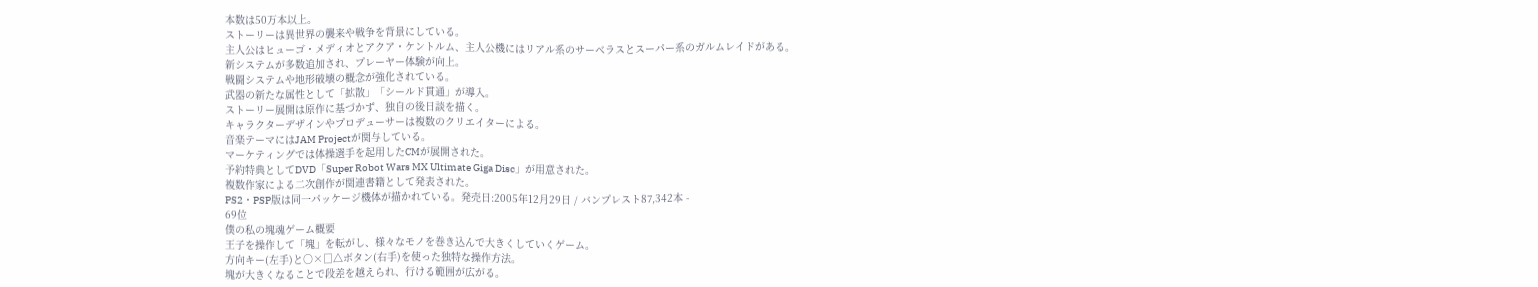本数は50万本以上。
ストーリーは異世界の襲来や戦争を背景にしている。
主人公はヒューゴ・メディオとアクア・ケントルム、主人公機にはリアル系のサーベラスとスーパー系のガルムレイドがある。
新システムが多数追加され、プレーヤー体験が向上。
戦闘システムや地形破壊の概念が強化されている。
武器の新たな属性として「拡散」「シールド貫通」が導入。
ストーリー展開は原作に基づかず、独自の後日談を描く。
キャラクターデザインやプロデューサーは複数のクリエイターによる。
音楽テーマにはJAM Projectが関与している。
マーケティングでは体操選手を起用したCMが展開された。
予約特典としてDVD「Super Robot Wars MX Ultimate Giga Disc」が用意された。
複数作家による二次創作が関連書籍として発表された。
PS2・PSP版は同一パッケージ機体が描かれている。発売日:2005年12月29日 / バンプレスト87,342本 -
69位
僕の私の塊魂ゲーム概要
王子を操作して「塊」を転がし、様々なモノを巻き込んで大きくしていくゲーム。
方向キー(左手)と○×□△ボタン(右手)を使った独特な操作方法。
塊が大きくなることで段差を越えられ、行ける範囲が広がる。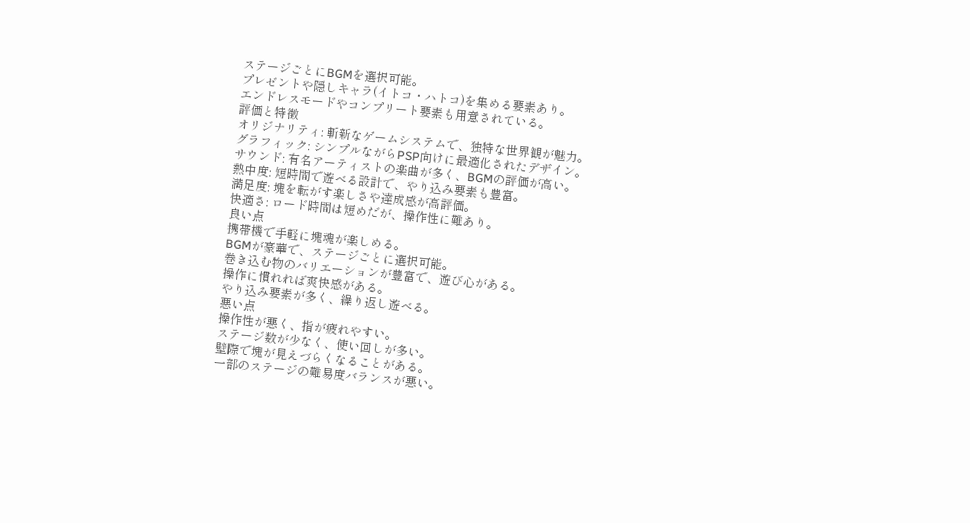ステージごとにBGMを選択可能。
プレゼントや隠しキャラ(イトコ・ハトコ)を集める要素あり。
エンドレスモードやコンプリート要素も用意されている。
評価と特徴
オリジナリティ: 斬新なゲームシステムで、独特な世界観が魅力。
グラフィック: シンプルながらPSP向けに最適化されたデザイン。
サウンド: 有名アーティストの楽曲が多く、BGMの評価が高い。
熱中度: 短時間で遊べる設計で、やり込み要素も豊富。
満足度: 塊を転がす楽しさや達成感が高評価。
快適さ: ロード時間は短めだが、操作性に難あり。
良い点
携帯機で手軽に塊魂が楽しめる。
BGMが豪華で、ステージごとに選択可能。
巻き込む物のバリエーションが豊富で、遊び心がある。
操作に慣れれば爽快感がある。
やり込み要素が多く、繰り返し遊べる。
悪い点
操作性が悪く、指が疲れやすい。
ステージ数が少なく、使い回しが多い。
壁際で塊が見えづらくなることがある。
一部のステージの難易度バランスが悪い。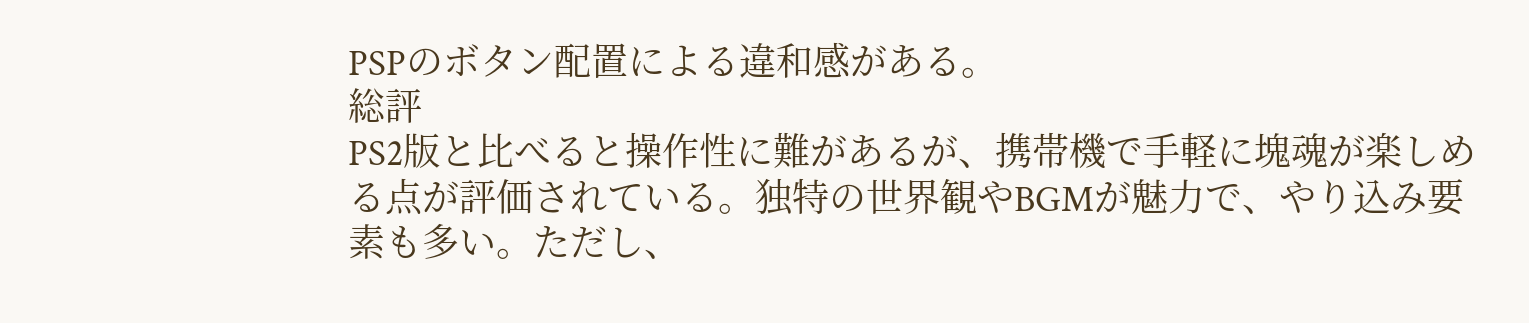PSPのボタン配置による違和感がある。
総評
PS2版と比べると操作性に難があるが、携帯機で手軽に塊魂が楽しめる点が評価されている。独特の世界観やBGMが魅力で、やり込み要素も多い。ただし、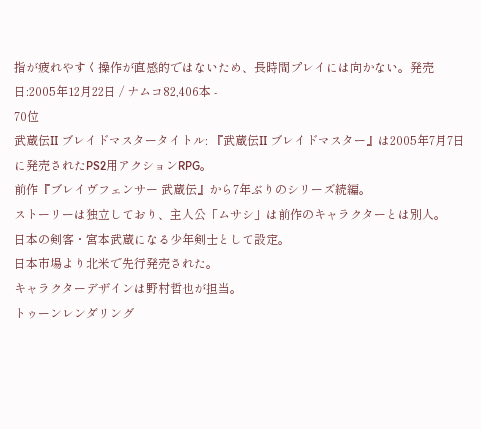指が疲れやすく操作が直感的ではないため、長時間プレイには向かない。発売日:2005年12月22日 / ナムコ82,406本 -
70位
武蔵伝II ブレイドマスタータイトル: 『武蔵伝II ブレイドマスター』は2005年7月7日に発売されたPS2用アクションRPG。
前作『ブレイヴフェンサー 武蔵伝』から7年ぶりのシリーズ続編。
ストーリーは独立しており、主人公「ムサシ」は前作のキャラクターとは別人。
日本の剣客・宮本武蔵になる少年剣士として設定。
日本市場より北米で先行発売された。
キャラクターデザインは野村哲也が担当。
トゥーンレンダリング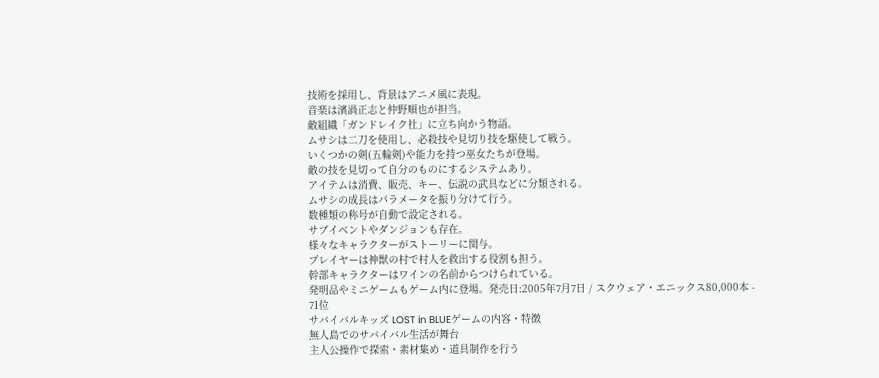技術を採用し、背景はアニメ風に表現。
音楽は濱渦正志と仲野順也が担当。
敵組織「ガンドレイク社」に立ち向かう物語。
ムサシは二刀を使用し、必殺技や見切り技を駆使して戦う。
いくつかの剣(五輪剣)や能力を持つ巫女たちが登場。
敵の技を見切って自分のものにするシステムあり。
アイテムは消費、販売、キー、伝説の武具などに分類される。
ムサシの成長はパラメータを振り分けて行う。
数種類の称号が自動で設定される。
サブイベントやダンジョンも存在。
様々なキャラクターがストーリーに関与。
プレイヤーは神獣の村で村人を救出する役割も担う。
幹部キャラクターはワインの名前からつけられている。
発明品やミニゲームもゲーム内に登場。発売日:2005年7月7日 / スクウェア・エニックス80,000本 -
71位
サバイバルキッズ LOST in BLUEゲームの内容・特徴
無人島でのサバイバル生活が舞台
主人公操作で探索・素材集め・道具制作を行う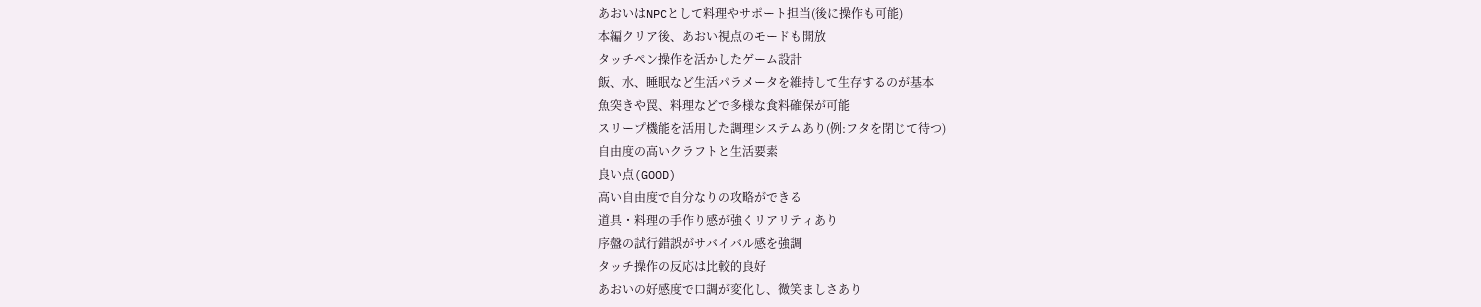あおいはNPCとして料理やサポート担当(後に操作も可能)
本編クリア後、あおい視点のモードも開放
タッチペン操作を活かしたゲーム設計
飯、水、睡眠など生活パラメータを維持して生存するのが基本
魚突きや罠、料理などで多様な食料確保が可能
スリープ機能を活用した調理システムあり(例:フタを閉じて待つ)
自由度の高いクラフトと生活要素
良い点(GOOD)
高い自由度で自分なりの攻略ができる
道具・料理の手作り感が強くリアリティあり
序盤の試行錯誤がサバイバル感を強調
タッチ操作の反応は比較的良好
あおいの好感度で口調が変化し、微笑ましさあり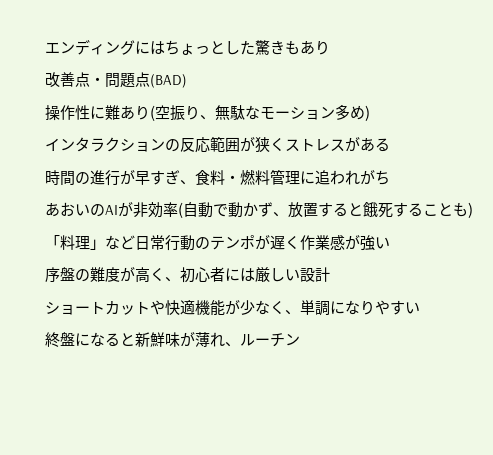エンディングにはちょっとした驚きもあり
改善点・問題点(BAD)
操作性に難あり(空振り、無駄なモーション多め)
インタラクションの反応範囲が狭くストレスがある
時間の進行が早すぎ、食料・燃料管理に追われがち
あおいのAIが非効率(自動で動かず、放置すると餓死することも)
「料理」など日常行動のテンポが遅く作業感が強い
序盤の難度が高く、初心者には厳しい設計
ショートカットや快適機能が少なく、単調になりやすい
終盤になると新鮮味が薄れ、ルーチン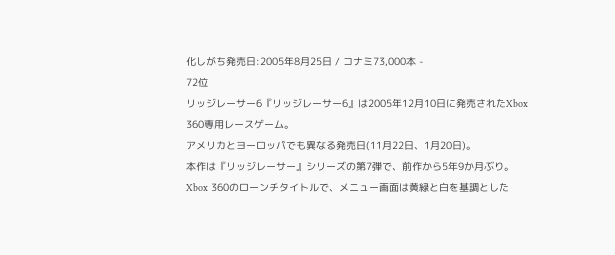化しがち発売日:2005年8月25日 / コナミ73,000本 -
72位
リッジレーサー6『リッジレーサー6』は2005年12月10日に発売されたXbox 360専用レースゲーム。
アメリカとヨーロッパでも異なる発売日(11月22日、1月20日)。
本作は『リッジレーサー』シリーズの第7弾で、前作から5年9か月ぶり。
Xbox 360のローンチタイトルで、メニュー画面は黄緑と白を基調とした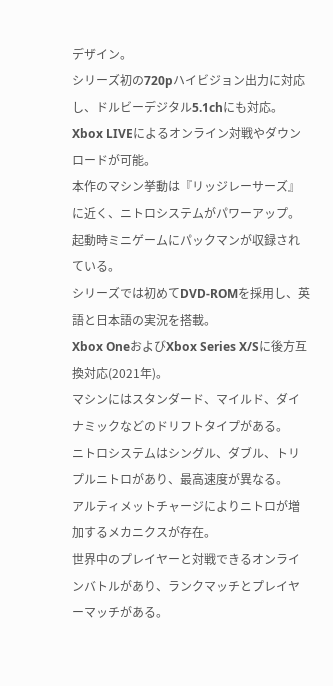デザイン。
シリーズ初の720pハイビジョン出力に対応し、ドルビーデジタル5.1chにも対応。
Xbox LIVEによるオンライン対戦やダウンロードが可能。
本作のマシン挙動は『リッジレーサーズ』に近く、ニトロシステムがパワーアップ。
起動時ミニゲームにパックマンが収録されている。
シリーズでは初めてDVD-ROMを採用し、英語と日本語の実況を搭載。
Xbox OneおよびXbox Series X/Sに後方互換対応(2021年)。
マシンにはスタンダード、マイルド、ダイナミックなどのドリフトタイプがある。
ニトロシステムはシングル、ダブル、トリプルニトロがあり、最高速度が異なる。
アルティメットチャージによりニトロが増加するメカニクスが存在。
世界中のプレイヤーと対戦できるオンラインバトルがあり、ランクマッチとプレイヤーマッチがある。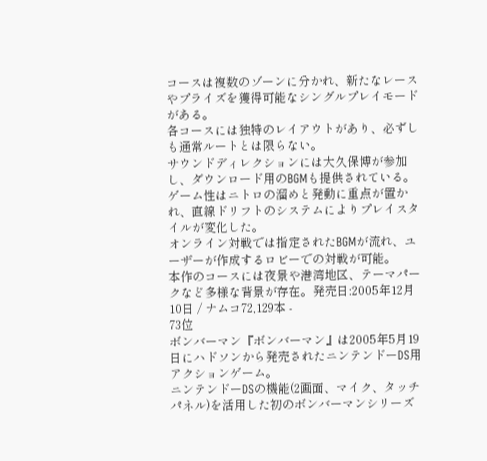コースは複数のゾーンに分かれ、新たなレースやプライズを獲得可能なシングルプレイモードがある。
各コースには独特のレイアウトがあり、必ずしも通常ルートとは限らない。
サウンドディレクションには大久保博が参加し、ダウンロード用のBGMも提供されている。
ゲーム性はニトロの溜めと発動に重点が置かれ、直線ドリフトのシステムによりプレイスタイルが変化した。
オンライン対戦では指定されたBGMが流れ、ユーザーが作成するロビーでの対戦が可能。
本作のコースには夜景や港湾地区、テーマパークなど多様な背景が存在。発売日:2005年12月10日 / ナムコ72,129本 -
73位
ボンバーマン『ボンバーマン』は2005年5月19日にハドソンから発売されたニンテンドーDS用アクションゲーム。
ニンテンドーDSの機能(2画面、マイク、タッチパネル)を活用した初のボンバーマンシリーズ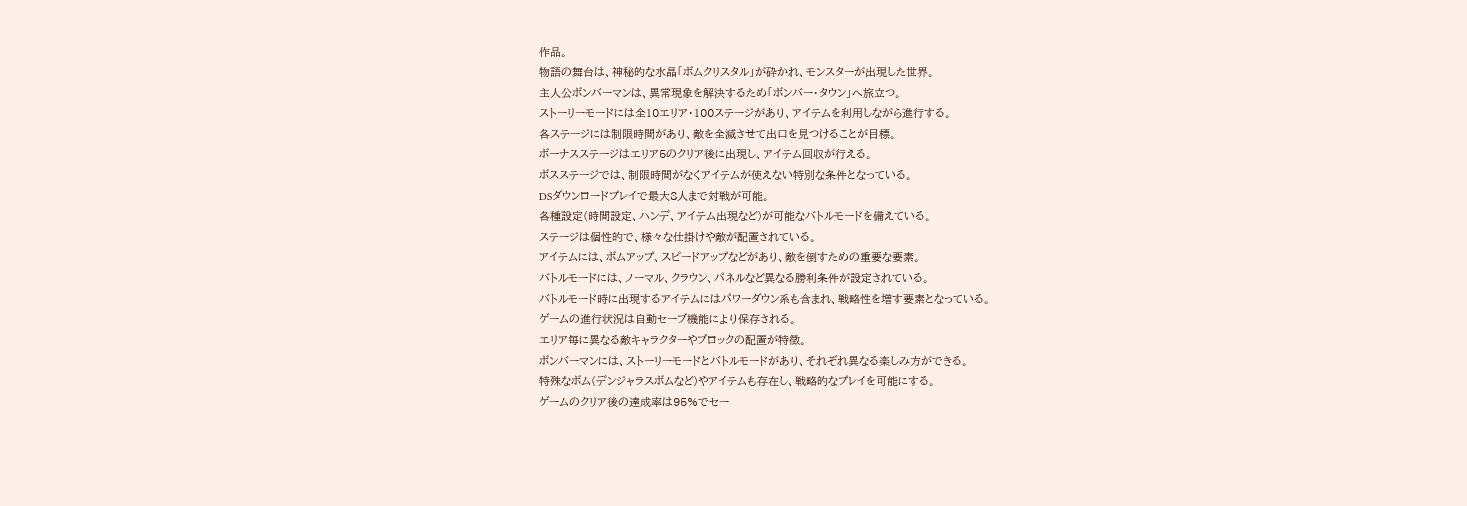作品。
物語の舞台は、神秘的な水晶「ボムクリスタル」が砕かれ、モンスターが出現した世界。
主人公ボンバーマンは、異常現象を解決するため「ボンバー・タウン」へ旅立つ。
ストーリーモードには全10エリア・100ステージがあり、アイテムを利用しながら進行する。
各ステージには制限時間があり、敵を全滅させて出口を見つけることが目標。
ボーナスステージはエリア5のクリア後に出現し、アイテム回収が行える。
ボスステージでは、制限時間がなくアイテムが使えない特別な条件となっている。
DSダウンロードプレイで最大8人まで対戦が可能。
各種設定(時間設定、ハンデ、アイテム出現など)が可能なバトルモードを備えている。
ステージは個性的で、様々な仕掛けや敵が配置されている。
アイテムには、ボムアップ、スピードアップなどがあり、敵を倒すための重要な要素。
バトルモードには、ノーマル、クラウン、パネルなど異なる勝利条件が設定されている。
バトルモード時に出現するアイテムにはパワーダウン系も含まれ、戦略性を増す要素となっている。
ゲームの進行状況は自動セーブ機能により保存される。
エリア毎に異なる敵キャラクターやブロックの配置が特徴。
ボンバーマンには、ストーリーモードとバトルモードがあり、それぞれ異なる楽しみ方ができる。
特殊なボム(デンジャラスボムなど)やアイテムも存在し、戦略的なプレイを可能にする。
ゲームのクリア後の達成率は95%でセー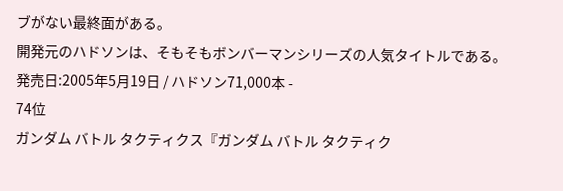ブがない最終面がある。
開発元のハドソンは、そもそもボンバーマンシリーズの人気タイトルである。発売日:2005年5月19日 / ハドソン71,000本 -
74位
ガンダム バトル タクティクス『ガンダム バトル タクティク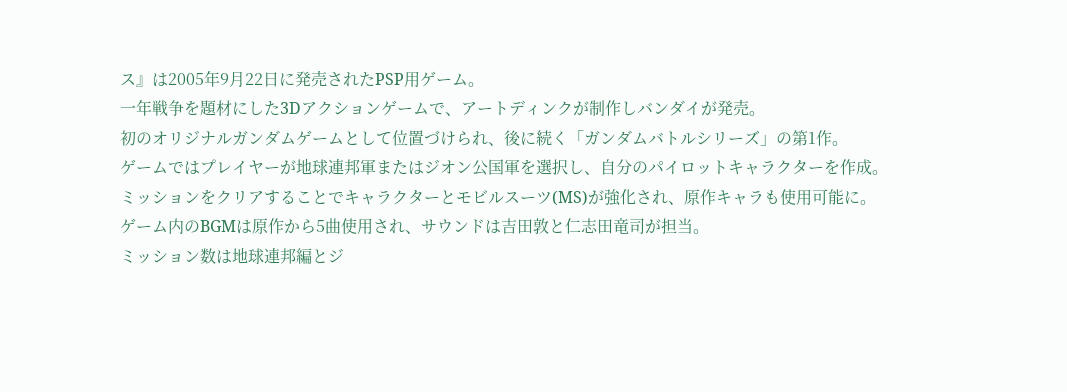ス』は2005年9月22日に発売されたPSP用ゲーム。
一年戦争を題材にした3Dアクションゲームで、アートディンクが制作しバンダイが発売。
初のオリジナルガンダムゲームとして位置づけられ、後に続く「ガンダムバトルシリーズ」の第1作。
ゲームではプレイヤーが地球連邦軍またはジオン公国軍を選択し、自分のパイロットキャラクターを作成。
ミッションをクリアすることでキャラクターとモビルスーツ(MS)が強化され、原作キャラも使用可能に。
ゲーム内のBGMは原作から5曲使用され、サウンドは吉田敦と仁志田竜司が担当。
ミッション数は地球連邦編とジ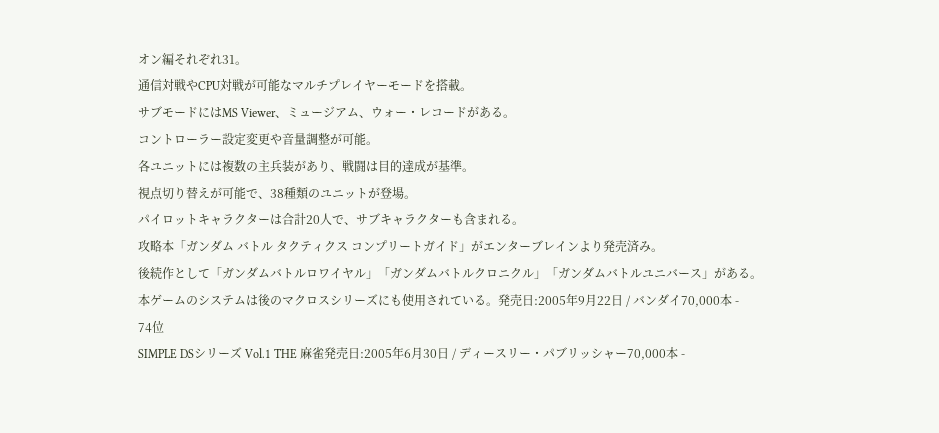オン編それぞれ31。
通信対戦やCPU対戦が可能なマルチプレイヤーモードを搭載。
サブモードにはMS Viewer、ミュージアム、ウォー・レコードがある。
コントローラー設定変更や音量調整が可能。
各ユニットには複数の主兵装があり、戦闘は目的達成が基準。
視点切り替えが可能で、38種類のユニットが登場。
パイロットキャラクターは合計20人で、サブキャラクターも含まれる。
攻略本「ガンダム バトル タクティクス コンプリートガイド」がエンターブレインより発売済み。
後続作として「ガンダムバトルロワイヤル」「ガンダムバトルクロニクル」「ガンダムバトルユニバース」がある。
本ゲームのシステムは後のマクロスシリーズにも使用されている。発売日:2005年9月22日 / バンダイ70,000本 -
74位
SIMPLE DSシリーズ Vol.1 THE 麻雀発売日:2005年6月30日 / ディースリー・パブリッシャー70,000本 -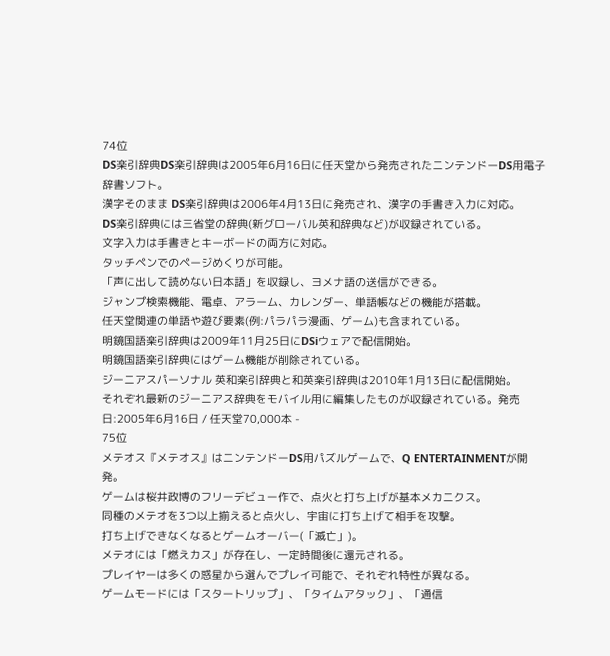74位
DS楽引辞典DS楽引辞典は2005年6月16日に任天堂から発売されたニンテンドーDS用電子辞書ソフト。
漢字そのまま DS楽引辞典は2006年4月13日に発売され、漢字の手書き入力に対応。
DS楽引辞典には三省堂の辞典(新グローバル英和辞典など)が収録されている。
文字入力は手書きとキーボードの両方に対応。
タッチペンでのページめくりが可能。
「声に出して読めない日本語」を収録し、ヨメナ語の送信ができる。
ジャンプ検索機能、電卓、アラーム、カレンダー、単語帳などの機能が搭載。
任天堂関連の単語や遊び要素(例:パラパラ漫画、ゲーム)も含まれている。
明鏡国語楽引辞典は2009年11月25日にDSiウェアで配信開始。
明鏡国語楽引辞典にはゲーム機能が削除されている。
ジーニアスパーソナル 英和楽引辞典と和英楽引辞典は2010年1月13日に配信開始。
それぞれ最新のジーニアス辞典をモバイル用に編集したものが収録されている。発売日:2005年6月16日 / 任天堂70,000本 -
75位
メテオス『メテオス』はニンテンドーDS用パズルゲームで、Q ENTERTAINMENTが開発。
ゲームは桜井政博のフリーデビュー作で、点火と打ち上げが基本メカニクス。
同種のメテオを3つ以上揃えると点火し、宇宙に打ち上げて相手を攻撃。
打ち上げできなくなるとゲームオーバー(「滅亡」)。
メテオには「燃えカス」が存在し、一定時間後に還元される。
プレイヤーは多くの惑星から選んでプレイ可能で、それぞれ特性が異なる。
ゲームモードには「スタートリップ」、「タイムアタック」、「通信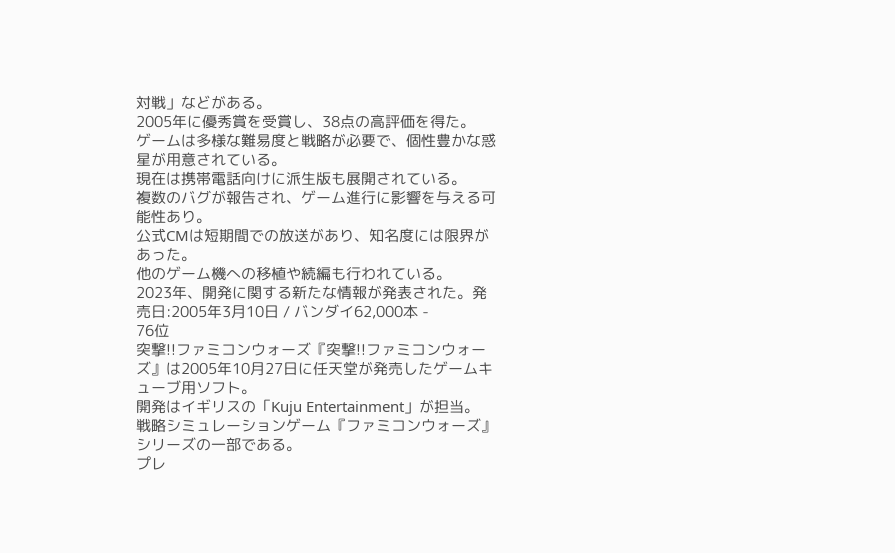対戦」などがある。
2005年に優秀賞を受賞し、38点の高評価を得た。
ゲームは多様な難易度と戦略が必要で、個性豊かな惑星が用意されている。
現在は携帯電話向けに派生版も展開されている。
複数のバグが報告され、ゲーム進行に影響を与える可能性あり。
公式CMは短期間での放送があり、知名度には限界があった。
他のゲーム機への移植や続編も行われている。
2023年、開発に関する新たな情報が発表された。発売日:2005年3月10日 / バンダイ62,000本 -
76位
突撃!!ファミコンウォーズ『突撃!!ファミコンウォーズ』は2005年10月27日に任天堂が発売したゲームキューブ用ソフト。
開発はイギリスの「Kuju Entertainment」が担当。
戦略シミュレーションゲーム『ファミコンウォーズ』シリーズの一部である。
プレ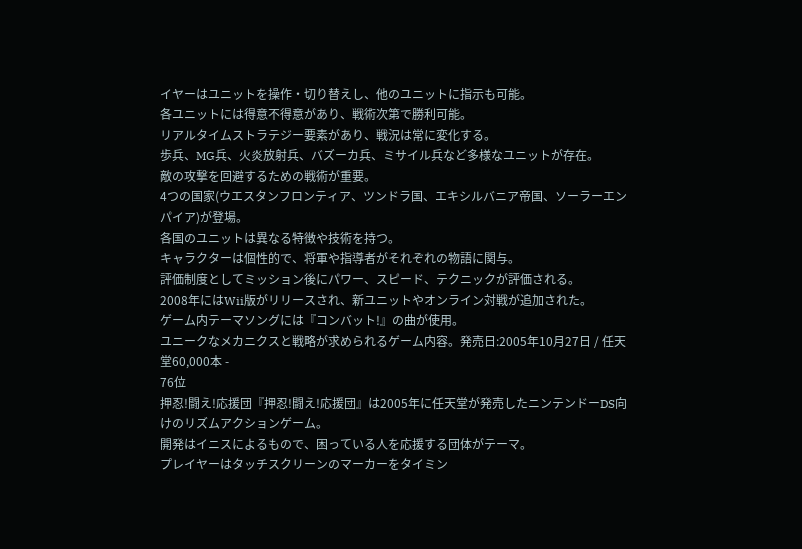イヤーはユニットを操作・切り替えし、他のユニットに指示も可能。
各ユニットには得意不得意があり、戦術次第で勝利可能。
リアルタイムストラテジー要素があり、戦況は常に変化する。
歩兵、MG兵、火炎放射兵、バズーカ兵、ミサイル兵など多様なユニットが存在。
敵の攻撃を回避するための戦術が重要。
4つの国家(ウエスタンフロンティア、ツンドラ国、エキシルバニア帝国、ソーラーエンパイア)が登場。
各国のユニットは異なる特徴や技術を持つ。
キャラクターは個性的で、将軍や指導者がそれぞれの物語に関与。
評価制度としてミッション後にパワー、スピード、テクニックが評価される。
2008年にはWii版がリリースされ、新ユニットやオンライン対戦が追加された。
ゲーム内テーマソングには『コンバット!』の曲が使用。
ユニークなメカニクスと戦略が求められるゲーム内容。発売日:2005年10月27日 / 任天堂60,000本 -
76位
押忍!闘え!応援団『押忍!闘え!応援団』は2005年に任天堂が発売したニンテンドーDS向けのリズムアクションゲーム。
開発はイニスによるもので、困っている人を応援する団体がテーマ。
プレイヤーはタッチスクリーンのマーカーをタイミン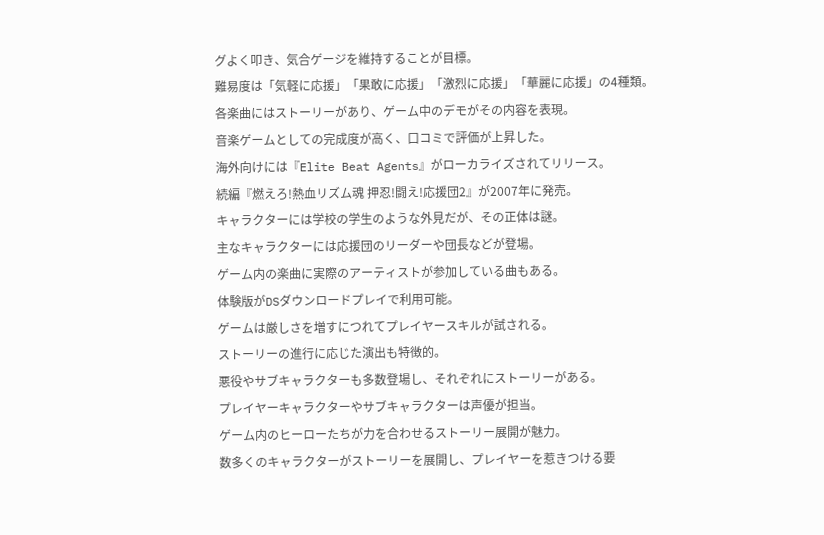グよく叩き、気合ゲージを維持することが目標。
難易度は「気軽に応援」「果敢に応援」「激烈に応援」「華麗に応援」の4種類。
各楽曲にはストーリーがあり、ゲーム中のデモがその内容を表現。
音楽ゲームとしての完成度が高く、口コミで評価が上昇した。
海外向けには『Elite Beat Agents』がローカライズされてリリース。
続編『燃えろ!熱血リズム魂 押忍!闘え!応援団2』が2007年に発売。
キャラクターには学校の学生のような外見だが、その正体は謎。
主なキャラクターには応援団のリーダーや団長などが登場。
ゲーム内の楽曲に実際のアーティストが参加している曲もある。
体験版がDSダウンロードプレイで利用可能。
ゲームは厳しさを増すにつれてプレイヤースキルが試される。
ストーリーの進行に応じた演出も特徴的。
悪役やサブキャラクターも多数登場し、それぞれにストーリーがある。
プレイヤーキャラクターやサブキャラクターは声優が担当。
ゲーム内のヒーローたちが力を合わせるストーリー展開が魅力。
数多くのキャラクターがストーリーを展開し、プレイヤーを惹きつける要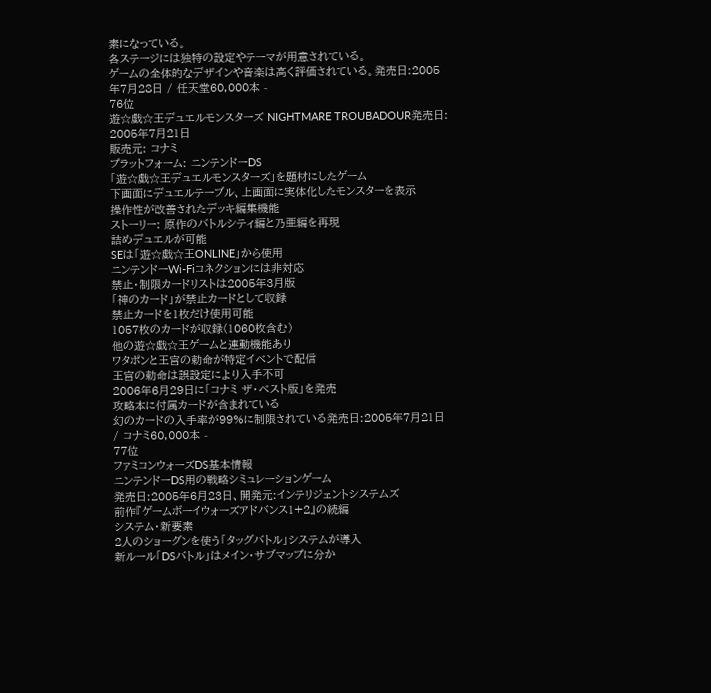素になっている。
各ステージには独特の設定やテーマが用意されている。
ゲームの全体的なデザインや音楽は高く評価されている。発売日:2005年7月28日 / 任天堂60,000本 -
76位
遊☆戯☆王デュエルモンスターズ NIGHTMARE TROUBADOUR発売日: 2005年7月21日
販売元: コナミ
プラットフォーム: ニンテンドーDS
「遊☆戯☆王デュエルモンスターズ」を題材にしたゲーム
下画面にデュエルテーブル、上画面に実体化したモンスターを表示
操作性が改善されたデッキ編集機能
ストーリー: 原作のバトルシティ編と乃亜編を再現
詰めデュエルが可能
SEは「遊☆戯☆王ONLINE」から使用
ニンテンドーWi-Fiコネクションには非対応
禁止・制限カードリストは2005年3月版
「神のカード」が禁止カードとして収録
禁止カードを1枚だけ使用可能
1057枚のカードが収録(1060枚含む)
他の遊☆戯☆王ゲームと連動機能あり
ワタポンと王宮の勅命が特定イベントで配信
王宮の勅命は誤設定により入手不可
2006年6月29日に「コナミ ザ・ベスト版」を発売
攻略本に付属カードが含まれている
幻のカードの入手率が99%に制限されている発売日:2005年7月21日 / コナミ60,000本 -
77位
ファミコンウォーズDS基本情報
ニンテンドーDS用の戦略シミュレーションゲーム
発売日:2005年6月23日、開発元:インテリジェントシステムズ
前作『ゲームボーイウォーズアドバンス1+2』の続編
システム・新要素
2人のショーグンを使う「タッグバトル」システムが導入
新ルール「DSバトル」はメイン・サブマップに分か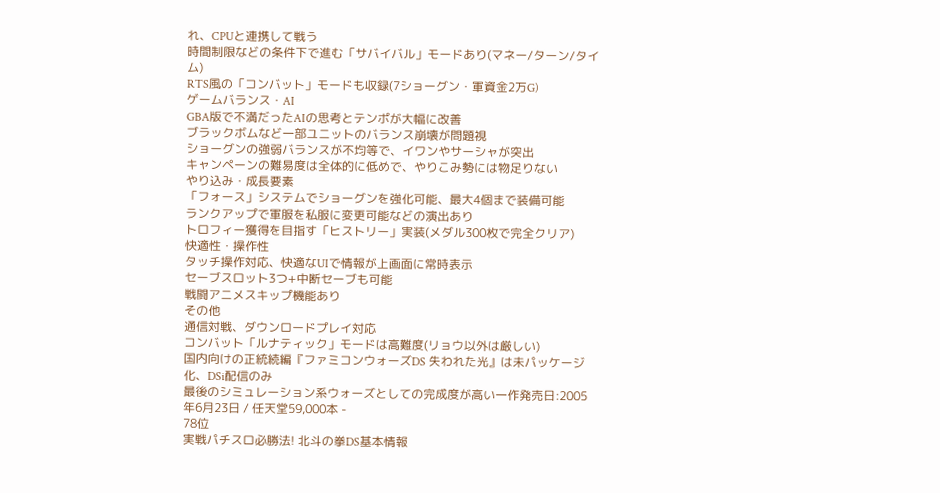れ、CPUと連携して戦う
時間制限などの条件下で進む「サバイバル」モードあり(マネー/ターン/タイム)
RTS風の「コンバット」モードも収録(7ショーグン・軍資金2万G)
ゲームバランス・AI
GBA版で不満だったAIの思考とテンポが大幅に改善
ブラックボムなど一部ユニットのバランス崩壊が問題視
ショーグンの強弱バランスが不均等で、イワンやサーシャが突出
キャンペーンの難易度は全体的に低めで、やりこみ勢には物足りない
やり込み・成長要素
「フォース」システムでショーグンを強化可能、最大4個まで装備可能
ランクアップで軍服を私服に変更可能などの演出あり
トロフィー獲得を目指す「ヒストリー」実装(メダル300枚で完全クリア)
快適性・操作性
タッチ操作対応、快適なUIで情報が上画面に常時表示
セーブスロット3つ+中断セーブも可能
戦闘アニメスキップ機能あり
その他
通信対戦、ダウンロードプレイ対応
コンバット「ルナティック」モードは高難度(リョウ以外は厳しい)
国内向けの正統続編『ファミコンウォーズDS 失われた光』は未パッケージ化、DSi配信のみ
最後のシミュレーション系ウォーズとしての完成度が高い一作発売日:2005年6月23日 / 任天堂59,000本 -
78位
実戦パチスロ必勝法! 北斗の拳DS基本情報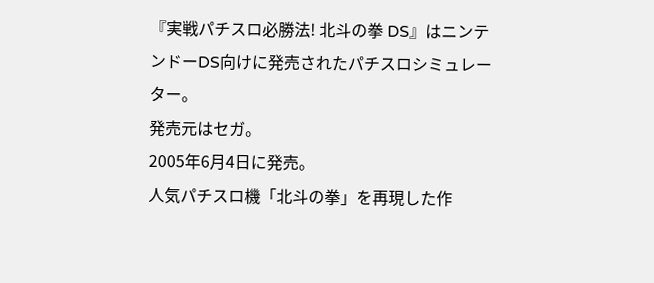『実戦パチスロ必勝法! 北斗の拳 DS』はニンテンドーDS向けに発売されたパチスロシミュレーター。
発売元はセガ。
2005年6月4日に発売。
人気パチスロ機「北斗の拳」を再現した作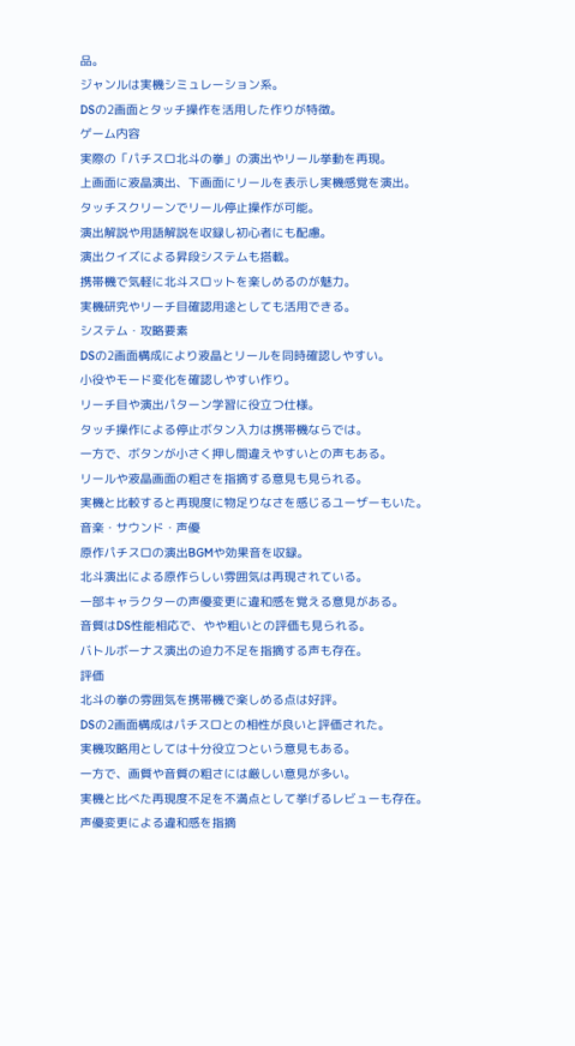品。
ジャンルは実機シミュレーション系。
DSの2画面とタッチ操作を活用した作りが特徴。
ゲーム内容
実際の「パチスロ北斗の拳」の演出やリール挙動を再現。
上画面に液晶演出、下画面にリールを表示し実機感覚を演出。
タッチスクリーンでリール停止操作が可能。
演出解説や用語解説を収録し初心者にも配慮。
演出クイズによる昇段システムも搭載。
携帯機で気軽に北斗スロットを楽しめるのが魅力。
実機研究やリーチ目確認用途としても活用できる。
システム・攻略要素
DSの2画面構成により液晶とリールを同時確認しやすい。
小役やモード変化を確認しやすい作り。
リーチ目や演出パターン学習に役立つ仕様。
タッチ操作による停止ボタン入力は携帯機ならでは。
一方で、ボタンが小さく押し間違えやすいとの声もある。
リールや液晶画面の粗さを指摘する意見も見られる。
実機と比較すると再現度に物足りなさを感じるユーザーもいた。
音楽・サウンド・声優
原作パチスロの演出BGMや効果音を収録。
北斗演出による原作らしい雰囲気は再現されている。
一部キャラクターの声優変更に違和感を覚える意見がある。
音質はDS性能相応で、やや粗いとの評価も見られる。
バトルボーナス演出の迫力不足を指摘する声も存在。
評価
北斗の拳の雰囲気を携帯機で楽しめる点は好評。
DSの2画面構成はパチスロとの相性が良いと評価された。
実機攻略用としては十分役立つという意見もある。
一方で、画質や音質の粗さには厳しい意見が多い。
実機と比べた再現度不足を不満点として挙げるレビューも存在。
声優変更による違和感を指摘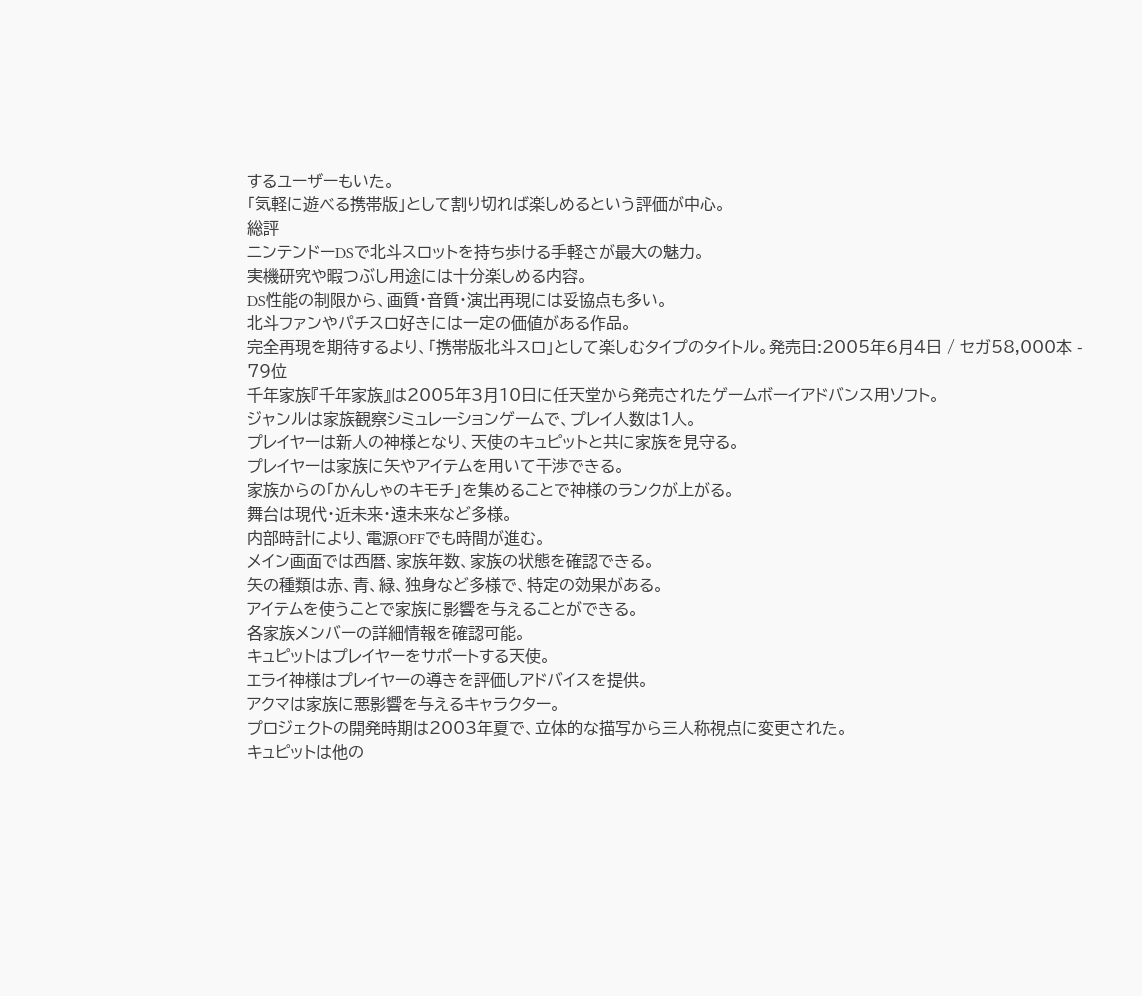するユーザーもいた。
「気軽に遊べる携帯版」として割り切れば楽しめるという評価が中心。
総評
ニンテンドーDSで北斗スロットを持ち歩ける手軽さが最大の魅力。
実機研究や暇つぶし用途には十分楽しめる内容。
DS性能の制限から、画質・音質・演出再現には妥協点も多い。
北斗ファンやパチスロ好きには一定の価値がある作品。
完全再現を期待するより、「携帯版北斗スロ」として楽しむタイプのタイトル。発売日:2005年6月4日 / セガ58,000本 -
79位
千年家族『千年家族』は2005年3月10日に任天堂から発売されたゲームボーイアドバンス用ソフト。
ジャンルは家族観察シミュレーションゲームで、プレイ人数は1人。
プレイヤーは新人の神様となり、天使のキュピットと共に家族を見守る。
プレイヤーは家族に矢やアイテムを用いて干渉できる。
家族からの「かんしゃのキモチ」を集めることで神様のランクが上がる。
舞台は現代・近未来・遠未来など多様。
内部時計により、電源OFFでも時間が進む。
メイン画面では西暦、家族年数、家族の状態を確認できる。
矢の種類は赤、青、緑、独身など多様で、特定の効果がある。
アイテムを使うことで家族に影響を与えることができる。
各家族メンバーの詳細情報を確認可能。
キュピットはプレイヤーをサポートする天使。
エライ神様はプレイヤーの導きを評価しアドバイスを提供。
アクマは家族に悪影響を与えるキャラクター。
プロジェクトの開発時期は2003年夏で、立体的な描写から三人称視点に変更された。
キュピットは他の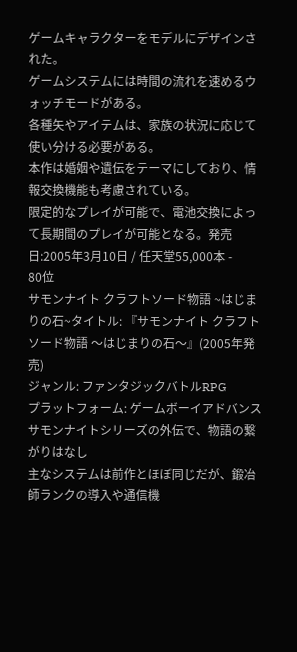ゲームキャラクターをモデルにデザインされた。
ゲームシステムには時間の流れを速めるウォッチモードがある。
各種矢やアイテムは、家族の状況に応じて使い分ける必要がある。
本作は婚姻や遺伝をテーマにしており、情報交換機能も考慮されている。
限定的なプレイが可能で、電池交換によって長期間のプレイが可能となる。発売日:2005年3月10日 / 任天堂55,000本 -
80位
サモンナイト クラフトソード物語 ~はじまりの石~タイトル: 『サモンナイト クラフトソード物語 〜はじまりの石〜』(2005年発売)
ジャンル: ファンタジックバトルRPG
プラットフォーム: ゲームボーイアドバンス
サモンナイトシリーズの外伝で、物語の繋がりはなし
主なシステムは前作とほぼ同じだが、鍛冶師ランクの導入や通信機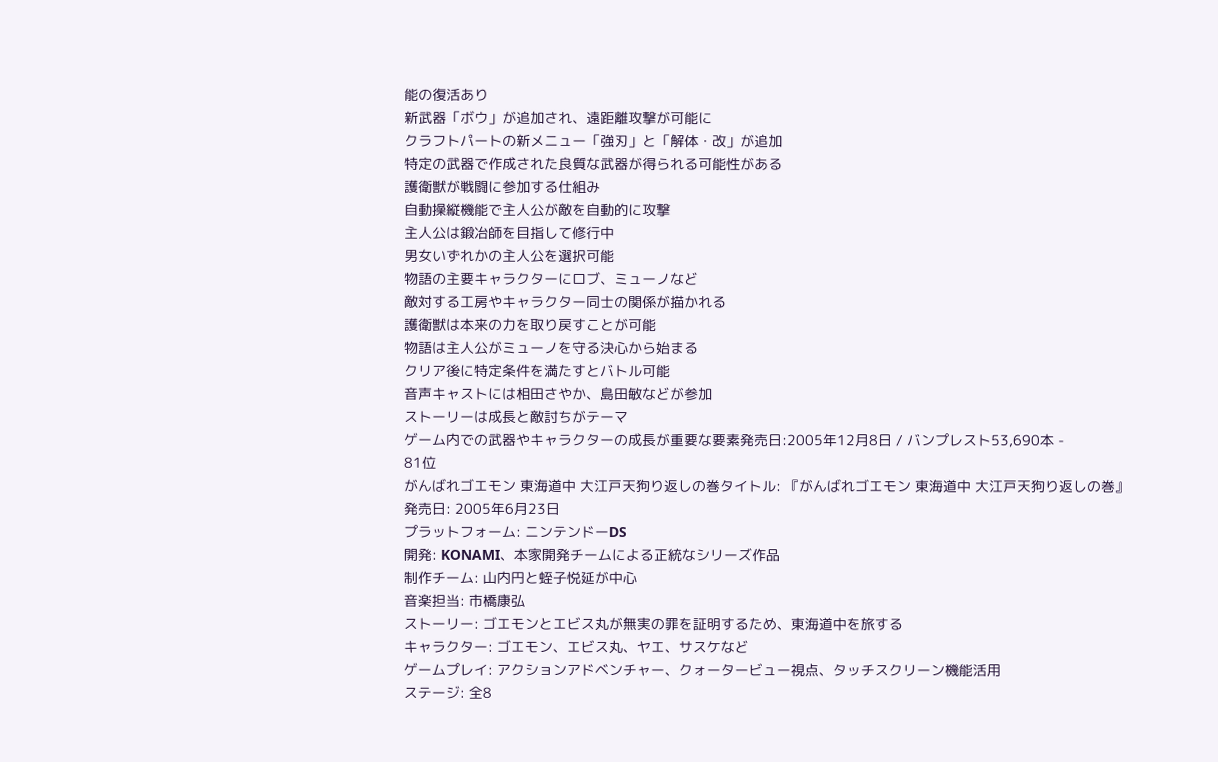能の復活あり
新武器「ボウ」が追加され、遠距離攻撃が可能に
クラフトパートの新メニュー「強刃」と「解体・改」が追加
特定の武器で作成された良質な武器が得られる可能性がある
護衛獣が戦闘に参加する仕組み
自動操縦機能で主人公が敵を自動的に攻撃
主人公は鍛冶師を目指して修行中
男女いずれかの主人公を選択可能
物語の主要キャラクターにロブ、ミューノなど
敵対する工房やキャラクター同士の関係が描かれる
護衛獣は本来の力を取り戻すことが可能
物語は主人公がミューノを守る決心から始まる
クリア後に特定条件を満たすとバトル可能
音声キャストには相田さやか、島田敏などが参加
ストーリーは成長と敵討ちがテーマ
ゲーム内での武器やキャラクターの成長が重要な要素発売日:2005年12月8日 / バンプレスト53,690本 -
81位
がんばれゴエモン 東海道中 大江戸天狗り返しの巻タイトル: 『がんばれゴエモン 東海道中 大江戸天狗り返しの巻』
発売日: 2005年6月23日
プラットフォーム: ニンテンドーDS
開発: KONAMI、本家開発チームによる正統なシリーズ作品
制作チーム: 山内円と蛭子悦延が中心
音楽担当: 市橋康弘
ストーリー: ゴエモンとエビス丸が無実の罪を証明するため、東海道中を旅する
キャラクター: ゴエモン、エビス丸、ヤエ、サスケなど
ゲームプレイ: アクションアドベンチャー、クォータービュー視点、タッチスクリーン機能活用
ステージ: 全8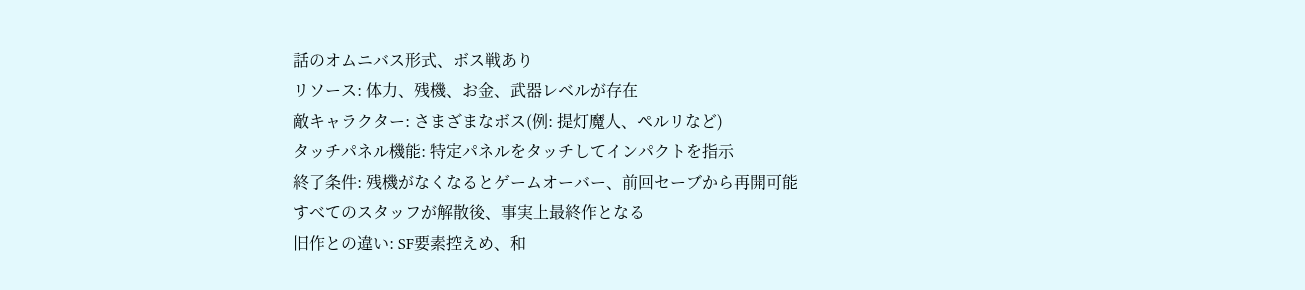話のオムニバス形式、ボス戦あり
リソース: 体力、残機、お金、武器レベルが存在
敵キャラクター: さまざまなボス(例: 提灯魔人、ペルリなど)
タッチパネル機能: 特定パネルをタッチしてインパクトを指示
終了条件: 残機がなくなるとゲームオーバー、前回セーブから再開可能
すべてのスタッフが解散後、事実上最終作となる
旧作との違い: SF要素控えめ、和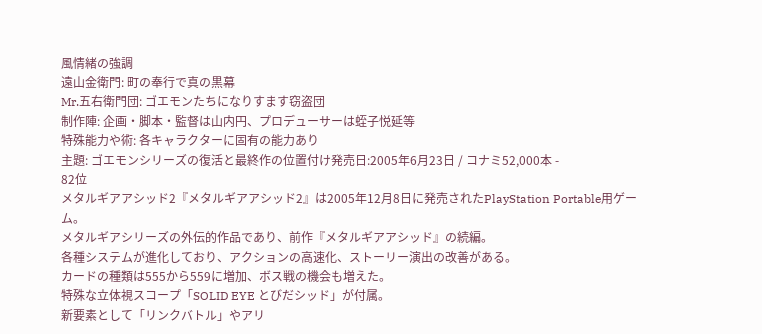風情緒の強調
遠山金衛門: 町の奉行で真の黒幕
Mr.五右衛門団: ゴエモンたちになりすます窃盗団
制作陣: 企画・脚本・監督は山内円、プロデューサーは蛭子悦延等
特殊能力や術: 各キャラクターに固有の能力あり
主題: ゴエモンシリーズの復活と最終作の位置付け発売日:2005年6月23日 / コナミ52,000本 -
82位
メタルギアアシッド2『メタルギアアシッド2』は2005年12月8日に発売されたPlayStation Portable用ゲーム。
メタルギアシリーズの外伝的作品であり、前作『メタルギアアシッド』の続編。
各種システムが進化しており、アクションの高速化、ストーリー演出の改善がある。
カードの種類は555から559に増加、ボス戦の機会も増えた。
特殊な立体視スコープ「SOLID EYE とびだシッド」が付属。
新要素として「リンクバトル」やアリ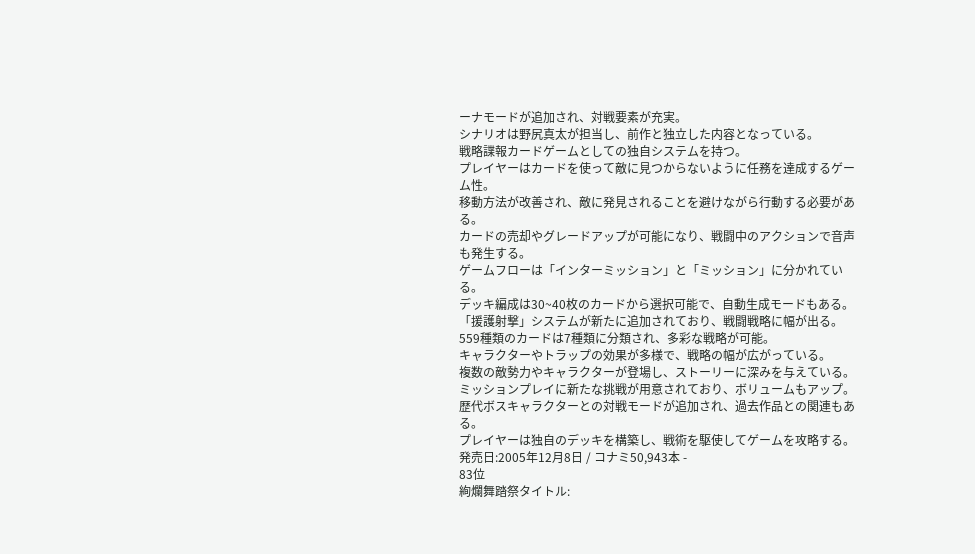ーナモードが追加され、対戦要素が充実。
シナリオは野尻真太が担当し、前作と独立した内容となっている。
戦略諜報カードゲームとしての独自システムを持つ。
プレイヤーはカードを使って敵に見つからないように任務を達成するゲーム性。
移動方法が改善され、敵に発見されることを避けながら行動する必要がある。
カードの売却やグレードアップが可能になり、戦闘中のアクションで音声も発生する。
ゲームフローは「インターミッション」と「ミッション」に分かれている。
デッキ編成は30~40枚のカードから選択可能で、自動生成モードもある。
「援護射撃」システムが新たに追加されており、戦闘戦略に幅が出る。
559種類のカードは7種類に分類され、多彩な戦略が可能。
キャラクターやトラップの効果が多様で、戦略の幅が広がっている。
複数の敵勢力やキャラクターが登場し、ストーリーに深みを与えている。
ミッションプレイに新たな挑戦が用意されており、ボリュームもアップ。
歴代ボスキャラクターとの対戦モードが追加され、過去作品との関連もある。
プレイヤーは独自のデッキを構築し、戦術を駆使してゲームを攻略する。発売日:2005年12月8日 / コナミ50,943本 -
83位
絢爛舞踏祭タイトル: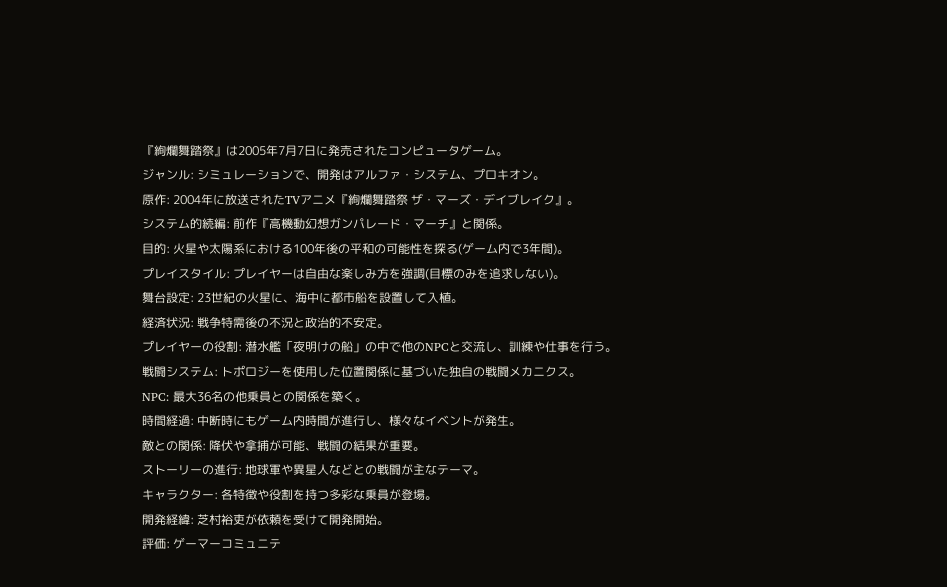『絢爛舞踏祭』は2005年7月7日に発売されたコンピュータゲーム。
ジャンル: シミュレーションで、開発はアルファ・システム、プロキオン。
原作: 2004年に放送されたTVアニメ『絢爛舞踏祭 ザ・マーズ・デイブレイク』。
システム的続編: 前作『高機動幻想ガンパレード・マーチ』と関係。
目的: 火星や太陽系における100年後の平和の可能性を探る(ゲーム内で3年間)。
プレイスタイル: プレイヤーは自由な楽しみ方を強調(目標のみを追求しない)。
舞台設定: 23世紀の火星に、海中に都市船を設置して入植。
経済状況: 戦争特需後の不況と政治的不安定。
プレイヤーの役割: 潜水艦「夜明けの船」の中で他のNPCと交流し、訓練や仕事を行う。
戦闘システム: トポロジーを使用した位置関係に基づいた独自の戦闘メカニクス。
NPC: 最大36名の他乗員との関係を築く。
時間経過: 中断時にもゲーム内時間が進行し、様々なイベントが発生。
敵との関係: 降伏や拿捕が可能、戦闘の結果が重要。
ストーリーの進行: 地球軍や異星人などとの戦闘が主なテーマ。
キャラクター: 各特徴や役割を持つ多彩な乗員が登場。
開発経緯: 芝村裕吏が依頼を受けて開発開始。
評価: ゲーマーコミュニテ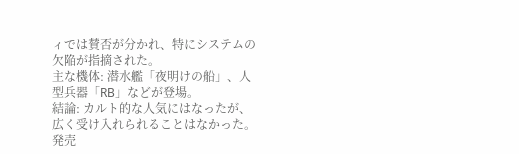ィでは賛否が分かれ、特にシステムの欠陥が指摘された。
主な機体: 潜水艦「夜明けの船」、人型兵器「RB」などが登場。
結論: カルト的な人気にはなったが、広く受け入れられることはなかった。発売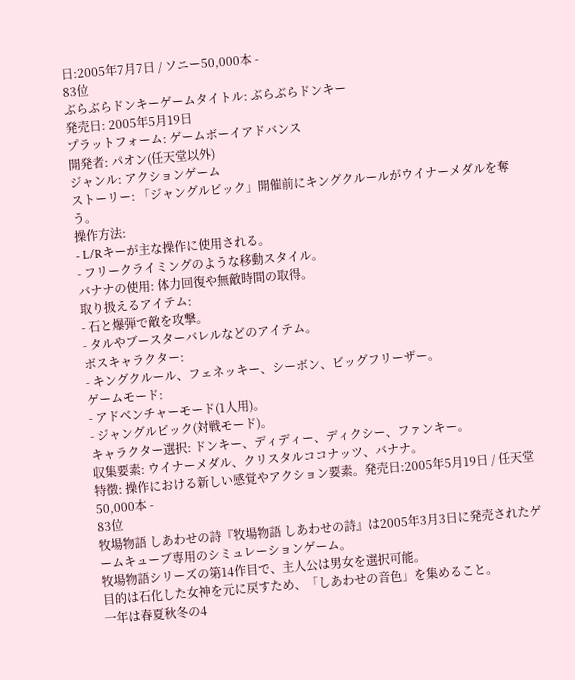日:2005年7月7日 / ソニー50,000本 -
83位
ぶらぶらドンキーゲームタイトル: ぶらぶらドンキー
発売日: 2005年5月19日
プラットフォーム: ゲームボーイアドバンス
開発者: パオン(任天堂以外)
ジャンル: アクションゲーム
ストーリー: 「ジャングルピック」開催前にキングクルールがウイナーメダルを奪う。
操作方法:
- L/Rキーが主な操作に使用される。
- フリークライミングのような移動スタイル。
バナナの使用: 体力回復や無敵時間の取得。
取り扱えるアイテム:
- 石と爆弾で敵を攻撃。
- タルやブースターバレルなどのアイテム。
ボスキャラクター:
- キングクルール、フェネッキー、シーボン、ビッグフリーザー。
ゲームモード:
- アドベンチャーモード(1人用)。
- ジャングルピック(対戦モード)。
キャラクター選択: ドンキー、ディディー、ディクシー、ファンキー。
収集要素: ウイナーメダル、クリスタルココナッツ、バナナ。
特徴: 操作における新しい感覚やアクション要素。発売日:2005年5月19日 / 任天堂50,000本 -
83位
牧場物語 しあわせの詩『牧場物語 しあわせの詩』は2005年3月3日に発売されたゲームキューブ専用のシミュレーションゲーム。
牧場物語シリーズの第14作目で、主人公は男女を選択可能。
目的は石化した女神を元に戻すため、「しあわせの音色」を集めること。
一年は春夏秋冬の4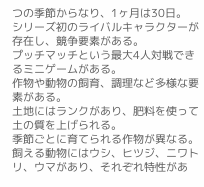つの季節からなり、1ヶ月は30日。
シリーズ初のライバルキャラクターが存在し、競争要素がある。
プッチマッチという最大4人対戦できるミニゲームがある。
作物や動物の飼育、調理など多様な要素がある。
土地にはランクがあり、肥料を使って土の質を上げられる。
季節ごとに育てられる作物が異なる。
飼える動物にはウシ、ヒツジ、ニワトリ、ウマがあり、それぞれ特性があ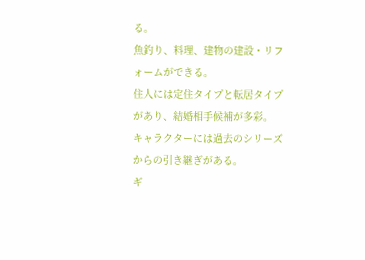る。
魚釣り、料理、建物の建設・リフォームができる。
住人には定住タイプと転居タイプがあり、結婚相手候補が多彩。
キャラクターには過去のシリーズからの引き継ぎがある。
ギ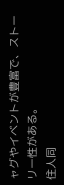ャグやイベントが豊富で、ストーリー性がある。
住人同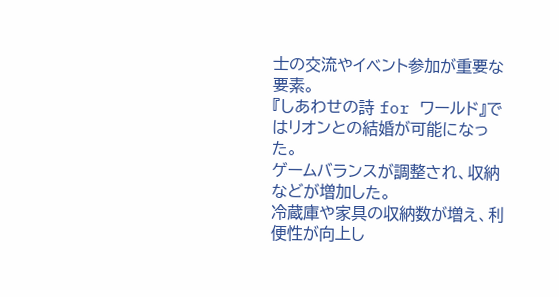士の交流やイベント参加が重要な要素。
『しあわせの詩 for ワールド』ではリオンとの結婚が可能になった。
ゲームバランスが調整され、収納などが増加した。
冷蔵庫や家具の収納数が増え、利便性が向上し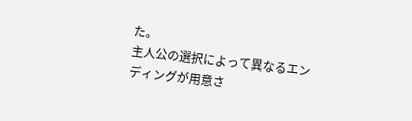た。
主人公の選択によって異なるエンディングが用意さ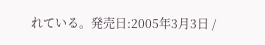れている。発売日:2005年3月3日 /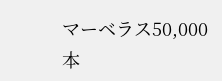マーベラス50,000本